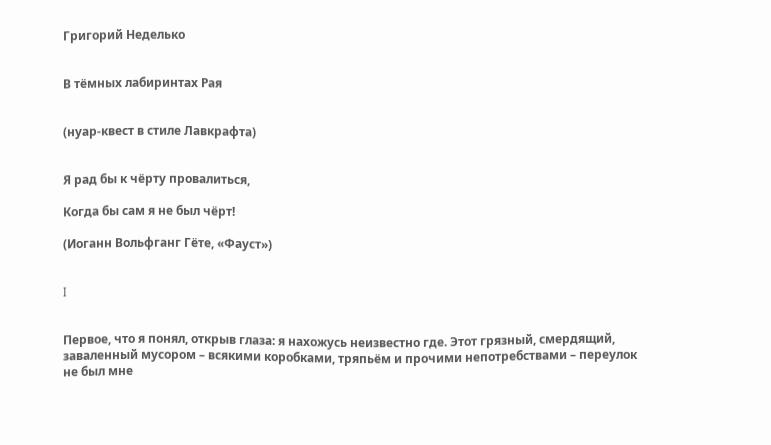Григорий Неделько


В тёмных лабиринтах Рая


(нуар-квест в стиле Лавкрафта)


Я рад бы к чёрту провалиться,

Когда бы сам я не был чёрт!

(Иоганн Вольфганг Гёте, «Фауст»)


I


Первое, что я понял, открыв глаза: я нахожусь неизвестно где. Этот грязный, смердящий, заваленный мусором – всякими коробками, тряпьём и прочими непотребствами – переулок не был мне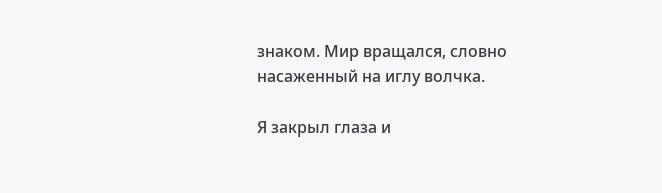знаком. Мир вращался, словно насаженный на иглу волчка.

Я закрыл глаза и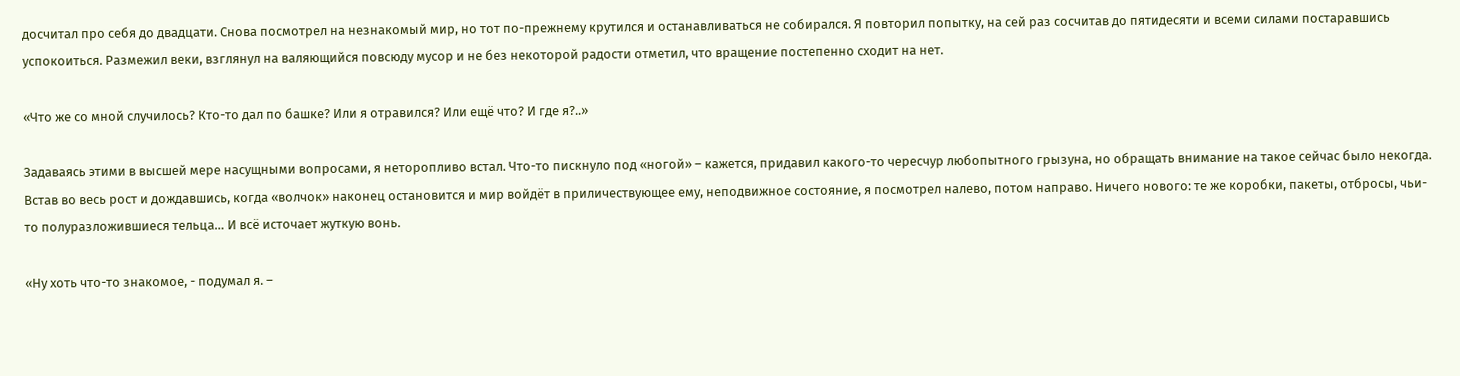досчитал про себя до двадцати. Снова посмотрел на незнакомый мир, но тот по-прежнему крутился и останавливаться не собирался. Я повторил попытку, на сей раз сосчитав до пятидесяти и всеми силами постаравшись успокоиться. Размежил веки, взглянул на валяющийся повсюду мусор и не без некоторой радости отметил, что вращение постепенно сходит на нет.

«Что же со мной случилось? Кто-то дал по башке? Или я отравился? Или ещё что? И где я?..»

Задаваясь этими в высшей мере насущными вопросами, я неторопливо встал. Что-то пискнуло под «ногой» – кажется, придавил какого-то чересчур любопытного грызуна, но обращать внимание на такое сейчас было некогда. Встав во весь рост и дождавшись, когда «волчок» наконец остановится и мир войдёт в приличествующее ему, неподвижное состояние, я посмотрел налево, потом направо. Ничего нового: те же коробки, пакеты, отбросы, чьи-то полуразложившиеся тельца… И всё источает жуткую вонь.

«Ну хоть что-то знакомое, - подумал я. –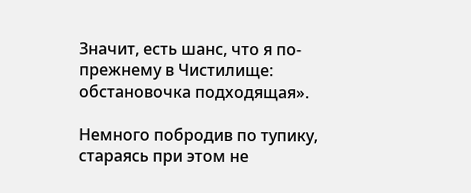Значит, есть шанс, что я по-прежнему в Чистилище: обстановочка подходящая».

Немного побродив по тупику, стараясь при этом не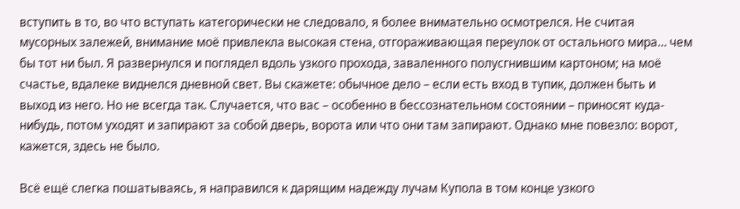вступить в то, во что вступать категорически не следовало, я более внимательно осмотрелся. Не считая мусорных залежей, внимание моё привлекла высокая стена, отгораживающая переулок от остального мира… чем бы тот ни был. Я развернулся и поглядел вдоль узкого прохода, заваленного полусгнившим картоном; на моё счастье, вдалеке виднелся дневной свет. Вы скажете: обычное дело – если есть вход в тупик, должен быть и выход из него. Но не всегда так. Случается, что вас – особенно в бессознательном состоянии – приносят куда-нибудь, потом уходят и запирают за собой дверь, ворота или что они там запирают. Однако мне повезло: ворот, кажется, здесь не было.

Всё ещё слегка пошатываясь, я направился к дарящим надежду лучам Купола в том конце узкого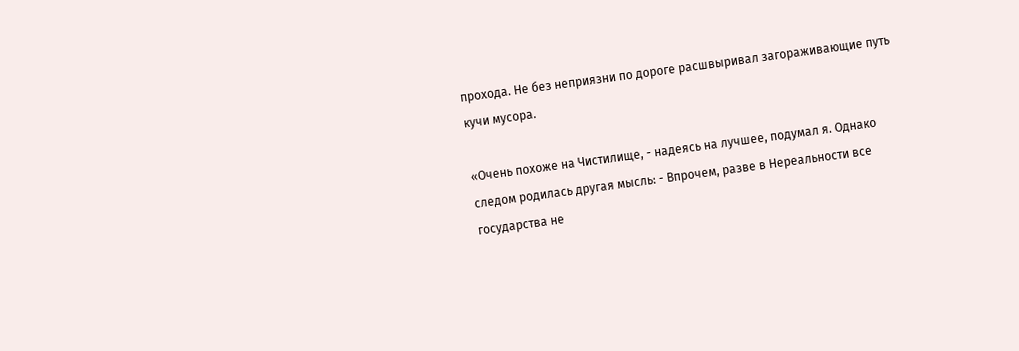прохода. Не без неприязни по дороге расшвыривал загораживающие путь кучи мусора.

«Очень похоже на Чистилище, - надеясь на лучшее, подумал я. Однако следом родилась другая мысль: - Впрочем, разве в Нереальности все государства не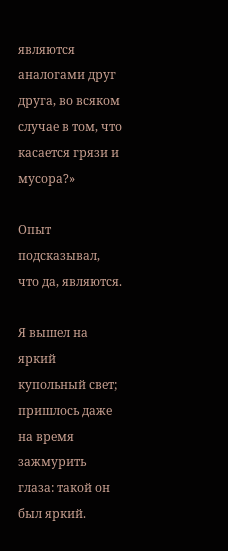являются аналогами друг друга, во всяком случае в том, что касается грязи и мусора?»

Опыт подсказывал, что да, являются.

Я вышел на яркий купольный свет; пришлось даже на время зажмурить глаза: такой он был яркий.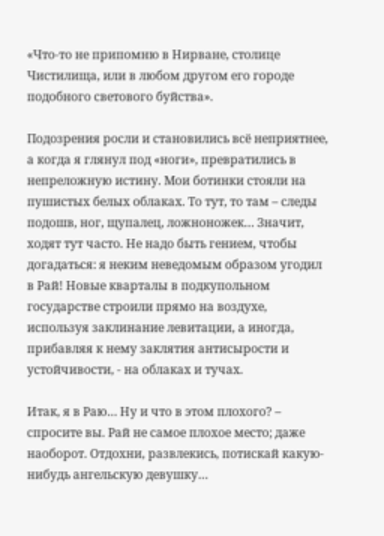«Что-то не припомню в Нирване, столице Чистилища, или в любом другом его городе подобного светового буйства».

Подозрения росли и становились всё неприятнее, а когда я глянул под «ноги», превратились в непреложную истину. Мои ботинки стояли на пушистых белых облаках. То тут, то там – следы подошв, ног, щупалец, ложноножек… Значит, ходят тут часто. Не надо быть гением, чтобы догадаться: я неким неведомым образом угодил в Рай! Новые кварталы в подкупольном государстве строили прямо на воздухе, используя заклинание левитации, а иногда, прибавляя к нему заклятия антисырости и устойчивости, - на облаках и тучах.

Итак, я в Раю… Ну и что в этом плохого? – спросите вы. Рай не самое плохое место; даже наоборот. Отдохни, развлекись, потискай какую-нибудь ангельскую девушку…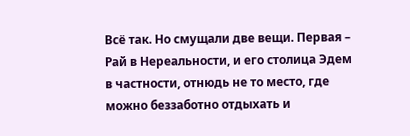Всё так. Но смущали две вещи. Первая – Рай в Нереальности, и его столица Эдем в частности, отнюдь не то место, где можно беззаботно отдыхать и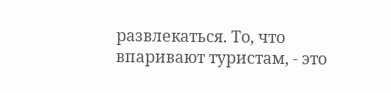развлекаться. То, что впаривают туристам, - это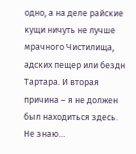одно, а на деле райские кущи ничуть не лучше мрачного Чистилища, адских пещер или бездн Тартара. И вторая причина – я не должен был находиться здесь. Не знаю…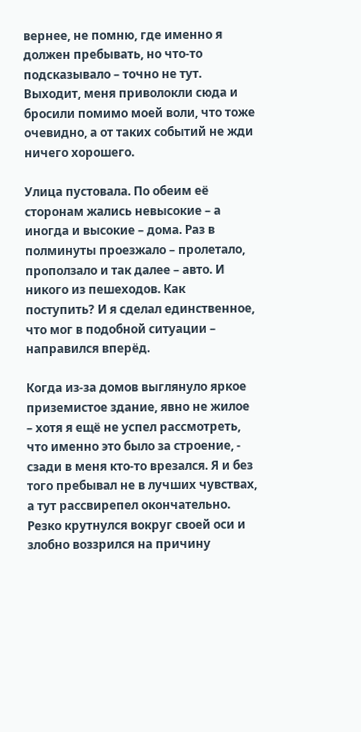вернее, не помню, где именно я должен пребывать, но что-то подсказывало – точно не тут. Выходит, меня приволокли сюда и бросили помимо моей воли, что тоже очевидно, а от таких событий не жди ничего хорошего.

Улица пустовала. По обеим её сторонам жались невысокие – а иногда и высокие – дома. Раз в полминуты проезжало – пролетало, проползало и так далее – авто. И никого из пешеходов. Как поступить? И я сделал единственное, что мог в подобной ситуации – направился вперёд.

Когда из-за домов выглянуло яркое приземистое здание, явно не жилое – хотя я ещё не успел рассмотреть, что именно это было за строение, - сзади в меня кто-то врезался. Я и без того пребывал не в лучших чувствах, а тут рассвирепел окончательно. Резко крутнулся вокруг своей оси и злобно воззрился на причину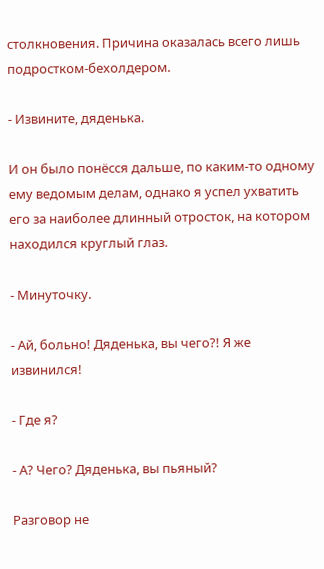столкновения. Причина оказалась всего лишь подростком-бехолдером.

- Извините, дяденька.

И он было понёсся дальше, по каким-то одному ему ведомым делам, однако я успел ухватить его за наиболее длинный отросток, на котором находился круглый глаз.

- Минуточку.

- Ай, больно! Дяденька, вы чего?! Я же извинился!

- Где я?

- А? Чего? Дяденька, вы пьяный?

Разговор не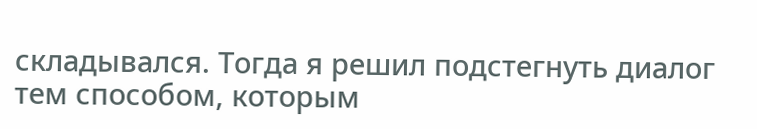складывался. Тогда я решил подстегнуть диалог тем способом, которым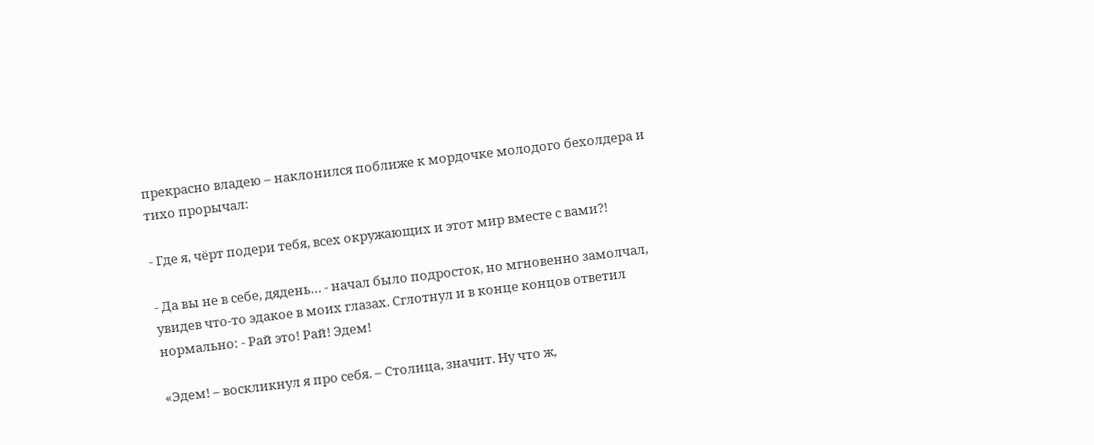прекрасно владею – наклонился поближе к мордочке молодого бехолдера и тихо прорычал:

- Где я, чёрт подери тебя, всех окружающих и этот мир вместе с вами?!

- Да вы не в себе, дядень… - начал было подросток, но мгновенно замолчал, увидев что-то эдакое в моих глазах. Сглотнул и в конце концов ответил нормально: - Рай это! Рай! Эдем!

«Эдем! – воскликнул я про себя. – Столица, значит. Ну что ж,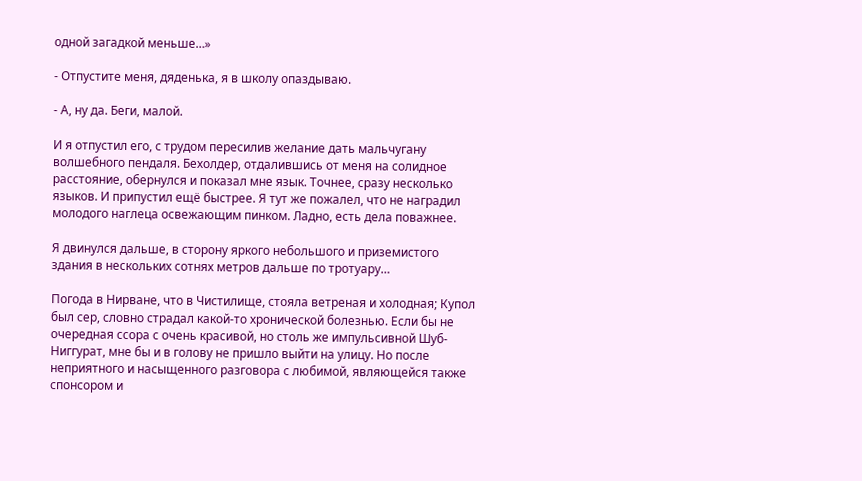одной загадкой меньше…»

- Отпустите меня, дяденька, я в школу опаздываю.

- А, ну да. Беги, малой.

И я отпустил его, с трудом пересилив желание дать мальчугану волшебного пендаля. Бехолдер, отдалившись от меня на солидное расстояние, обернулся и показал мне язык. Точнее, сразу несколько языков. И припустил ещё быстрее. Я тут же пожалел, что не наградил молодого наглеца освежающим пинком. Ладно, есть дела поважнее.

Я двинулся дальше, в сторону яркого небольшого и приземистого здания в нескольких сотнях метров дальше по тротуару…

Погода в Нирване, что в Чистилище, стояла ветреная и холодная; Купол был сер, словно страдал какой-то хронической болезнью. Если бы не очередная ссора с очень красивой, но столь же импульсивной Шуб-Ниггурат, мне бы и в голову не пришло выйти на улицу. Но после неприятного и насыщенного разговора с любимой, являющейся также спонсором и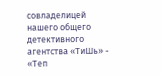совладелицей нашего общего детективного агентства «ТиШь» - «Теп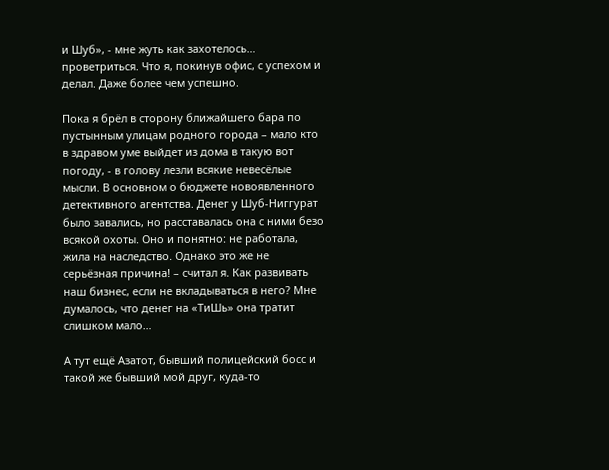и Шуб», - мне жуть как захотелось… проветриться. Что я, покинув офис, с успехом и делал. Даже более чем успешно.

Пока я брёл в сторону ближайшего бара по пустынным улицам родного города – мало кто в здравом уме выйдет из дома в такую вот погоду, - в голову лезли всякие невесёлые мысли. В основном о бюджете новоявленного детективного агентства. Денег у Шуб-Ниггурат было завались, но расставалась она с ними безо всякой охоты. Оно и понятно: не работала, жила на наследство. Однако это же не серьёзная причина! – считал я. Как развивать наш бизнес, если не вкладываться в него? Мне думалось, что денег на «ТиШь» она тратит слишком мало…

А тут ещё Азатот, бывший полицейский босс и такой же бывший мой друг, куда-то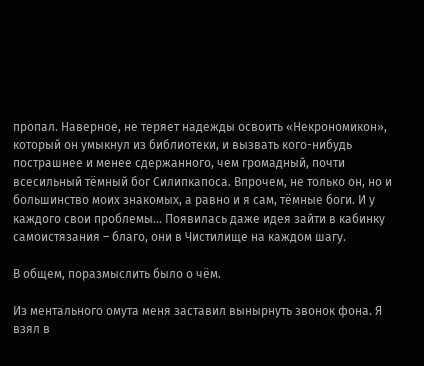пропал. Наверное, не теряет надежды освоить «Некрономикон», который он умыкнул из библиотеки, и вызвать кого-нибудь пострашнее и менее сдержанного, чем громадный, почти всесильный тёмный бог Силипкапоса. Впрочем, не только он, но и большинство моих знакомых, а равно и я сам, тёмные боги. И у каждого свои проблемы… Появилась даже идея зайти в кабинку самоистязания – благо, они в Чистилище на каждом шагу.

В общем, поразмыслить было о чём.

Из ментального омута меня заставил вынырнуть звонок фона. Я взял в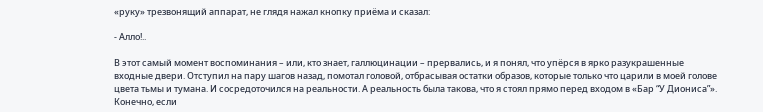«руку» трезвонящий аппарат, не глядя нажал кнопку приёма и сказал:

- Алло!..

В этот самый момент воспоминания – или, кто знает, галлюцинации – прервались, и я понял, что упёрся в ярко разукрашенные входные двери. Отступил на пару шагов назад, помотал головой, отбрасывая остатки образов, которые только что царили в моей голове цвета тьмы и тумана. И сосредоточился на реальности. А реальность была такова, что я стоял прямо перед входом в «Бар “У Диониса”». Конечно, если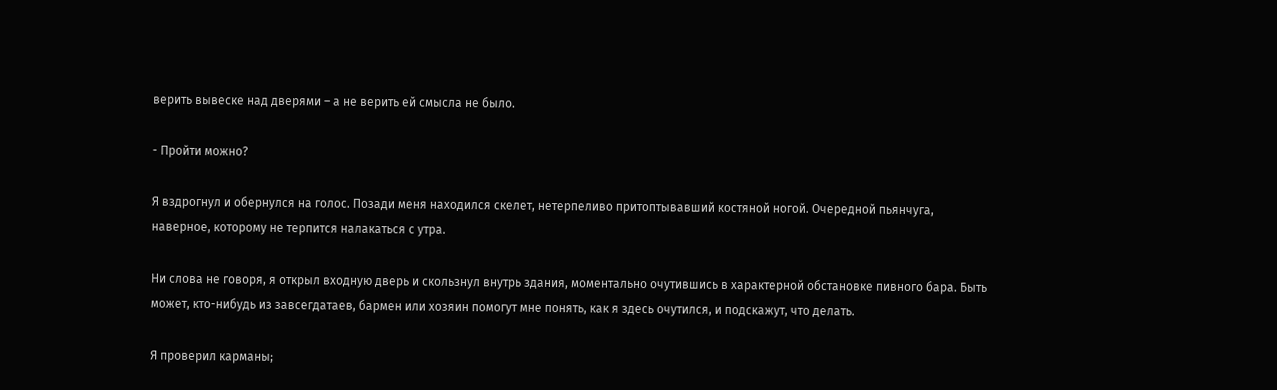верить вывеске над дверями – а не верить ей смысла не было.

- Пройти можно?

Я вздрогнул и обернулся на голос. Позади меня находился скелет, нетерпеливо притоптывавший костяной ногой. Очередной пьянчуга, наверное, которому не терпится налакаться с утра.

Ни слова не говоря, я открыл входную дверь и скользнул внутрь здания, моментально очутившись в характерной обстановке пивного бара. Быть может, кто-нибудь из завсегдатаев, бармен или хозяин помогут мне понять, как я здесь очутился, и подскажут, что делать.

Я проверил карманы;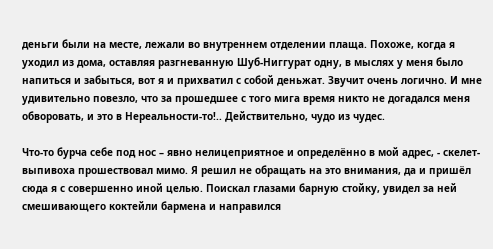деньги были на месте, лежали во внутреннем отделении плаща. Похоже, когда я уходил из дома, оставляя разгневанную Шуб-Ниггурат одну, в мыслях у меня было напиться и забыться, вот я и прихватил с собой деньжат. Звучит очень логично. И мне удивительно повезло, что за прошедшее с того мига время никто не догадался меня обворовать, и это в Нереальности-то!.. Действительно, чудо из чудес.

Что-то бурча себе под нос – явно нелицеприятное и определённо в мой адрес, - скелет-выпивоха прошествовал мимо. Я решил не обращать на это внимания, да и пришёл сюда я с совершенно иной целью. Поискал глазами барную стойку, увидел за ней смешивающего коктейли бармена и направился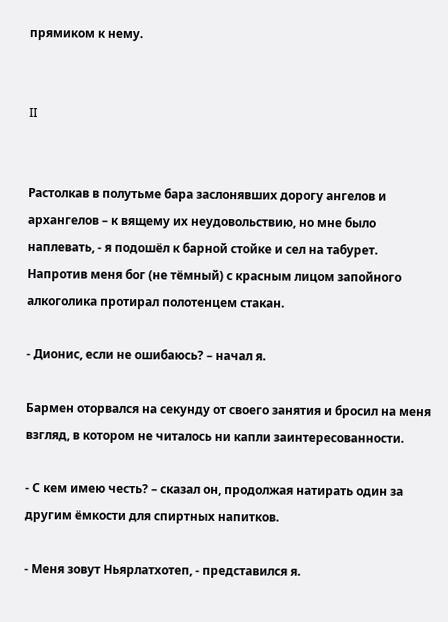прямиком к нему.


II


Растолкав в полутьме бара заслонявших дорогу ангелов и архангелов – к вящему их неудовольствию, но мне было наплевать, - я подошёл к барной стойке и сел на табурет. Напротив меня бог (не тёмный) с красным лицом запойного алкоголика протирал полотенцем стакан.

- Дионис, если не ошибаюсь? – начал я.

Бармен оторвался на секунду от своего занятия и бросил на меня взгляд, в котором не читалось ни капли заинтересованности.

- С кем имею честь? – сказал он, продолжая натирать один за другим ёмкости для спиртных напитков.

- Меня зовут Ньярлатхотеп, - представился я.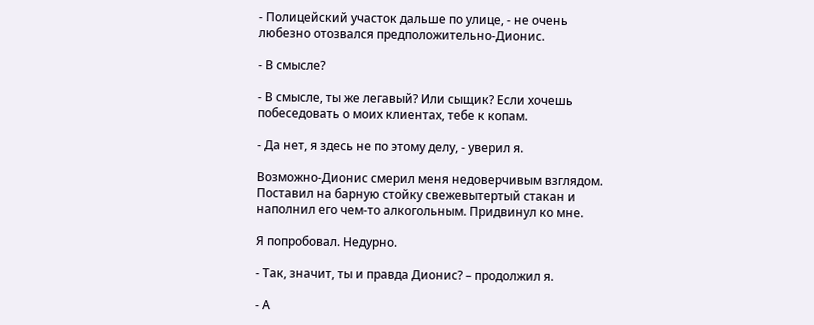- Полицейский участок дальше по улице, - не очень любезно отозвался предположительно-Дионис.

- В смысле?

- В смысле, ты же легавый? Или сыщик? Если хочешь побеседовать о моих клиентах, тебе к копам.

- Да нет, я здесь не по этому делу, - уверил я.

Возможно-Дионис смерил меня недоверчивым взглядом. Поставил на барную стойку свежевытертый стакан и наполнил его чем-то алкогольным. Придвинул ко мне.

Я попробовал. Недурно.

- Так, значит, ты и правда Дионис? – продолжил я.

- А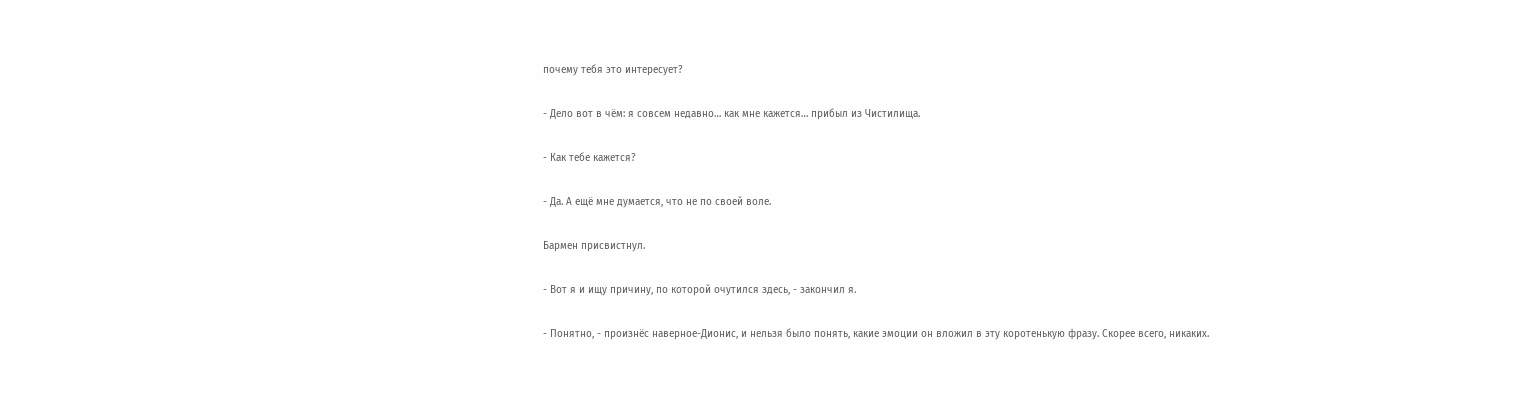почему тебя это интересует?

- Дело вот в чём: я совсем недавно… как мне кажется… прибыл из Чистилища.

- Как тебе кажется?

- Да. А ещё мне думается, что не по своей воле.

Бармен присвистнул.

- Вот я и ищу причину, по которой очутился здесь, - закончил я.

- Понятно, - произнёс наверное-Дионис, и нельзя было понять, какие эмоции он вложил в эту коротенькую фразу. Скорее всего, никаких.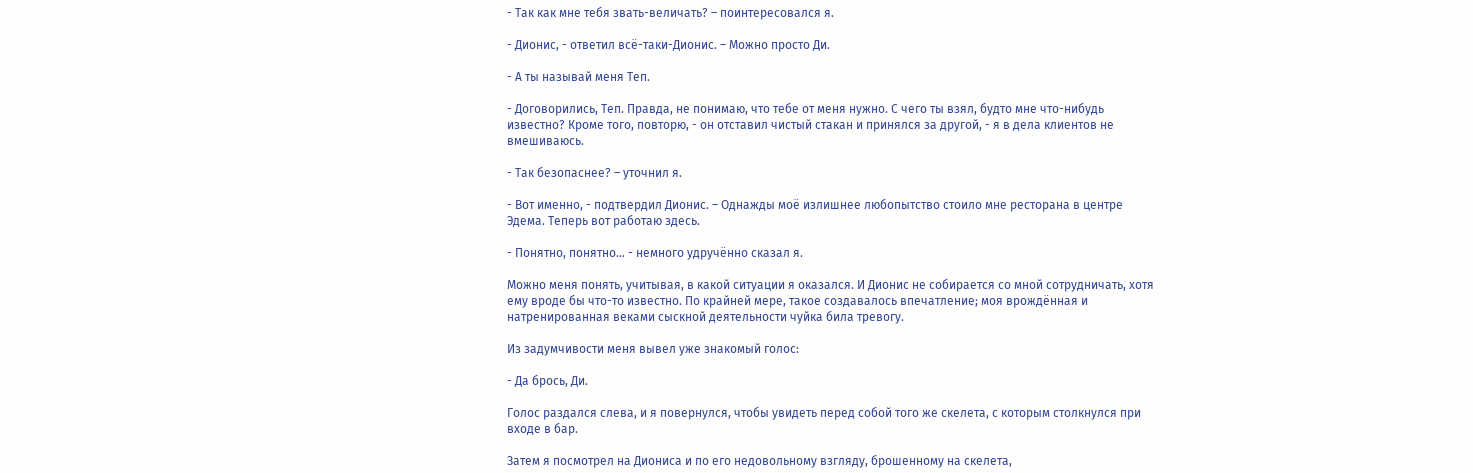- Так как мне тебя звать-величать? – поинтересовался я.

- Дионис, - ответил всё-таки-Дионис. – Можно просто Ди.

- А ты называй меня Теп.

- Договорились, Теп. Правда, не понимаю, что тебе от меня нужно. С чего ты взял, будто мне что-нибудь известно? Кроме того, повторю, - он отставил чистый стакан и принялся за другой, - я в дела клиентов не вмешиваюсь.

- Так безопаснее? – уточнил я.

- Вот именно, - подтвердил Дионис. – Однажды моё излишнее любопытство стоило мне ресторана в центре Эдема. Теперь вот работаю здесь.

- Понятно, понятно… - немного удручённо сказал я.

Можно меня понять, учитывая, в какой ситуации я оказался. И Дионис не собирается со мной сотрудничать, хотя ему вроде бы что-то известно. По крайней мере, такое создавалось впечатление; моя врождённая и натренированная веками сыскной деятельности чуйка била тревогу.

Из задумчивости меня вывел уже знакомый голос:

- Да брось, Ди.

Голос раздался слева, и я повернулся, чтобы увидеть перед собой того же скелета, с которым столкнулся при входе в бар.

Затем я посмотрел на Диониса и по его недовольному взгляду, брошенному на скелета,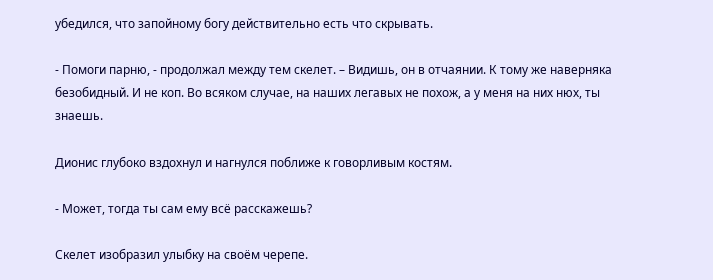убедился, что запойному богу действительно есть что скрывать.

- Помоги парню, - продолжал между тем скелет. – Видишь, он в отчаянии. К тому же наверняка безобидный. И не коп. Во всяком случае, на наших легавых не похож, а у меня на них нюх, ты знаешь.

Дионис глубоко вздохнул и нагнулся поближе к говорливым костям.

- Может, тогда ты сам ему всё расскажешь?

Скелет изобразил улыбку на своём черепе.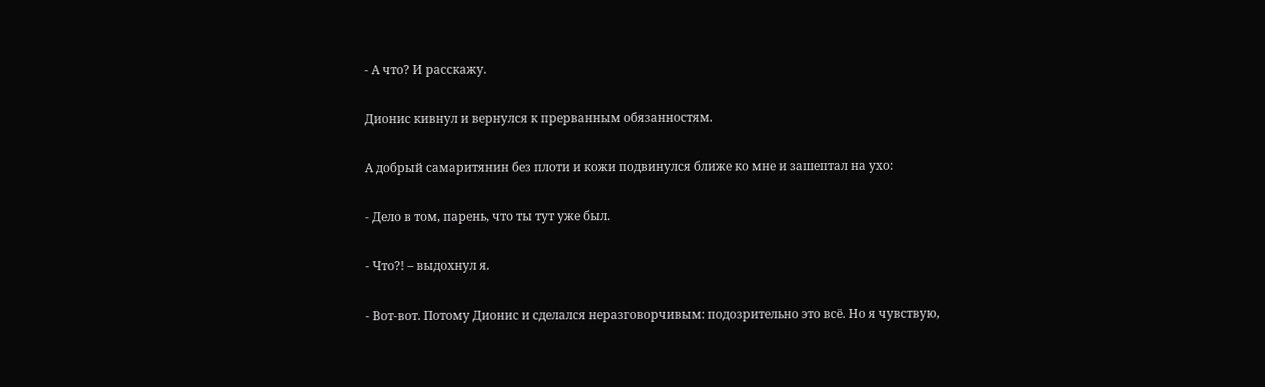- А что? И расскажу.

Дионис кивнул и вернулся к прерванным обязанностям.

А добрый самаритянин без плоти и кожи подвинулся ближе ко мне и зашептал на ухо:

- Дело в том, парень, что ты тут уже был.

- Что?! – выдохнул я.

- Вот-вот. Потому Дионис и сделался неразговорчивым: подозрительно это всё. Но я чувствую,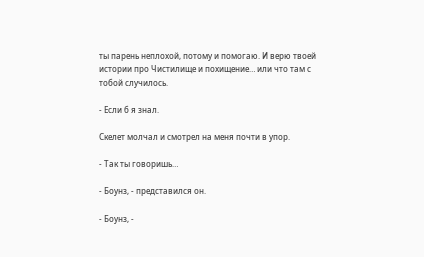ты парень неплохой, потому и помогаю. И верю твоей истории про Чистилище и похищение… или что там с тобой случилось.

- Если б я знал.

Скелет молчал и смотрел на меня почти в упор.

- Так ты говоришь…

- Боунз, - представился он.

- Боунз, -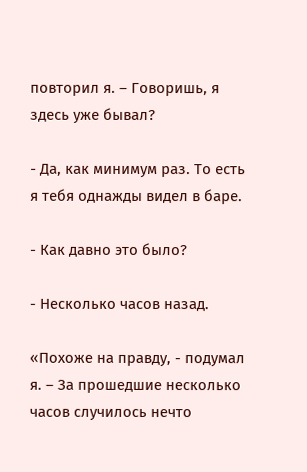повторил я. – Говоришь, я здесь уже бывал?

- Да, как минимум раз. То есть я тебя однажды видел в баре.

- Как давно это было?

- Несколько часов назад.

«Похоже на правду, - подумал я. – За прошедшие несколько часов случилось нечто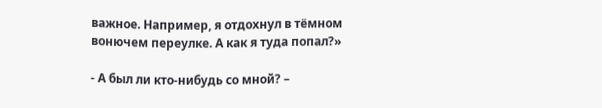важное. Например, я отдохнул в тёмном вонючем переулке. А как я туда попал?»

- А был ли кто-нибудь со мной? –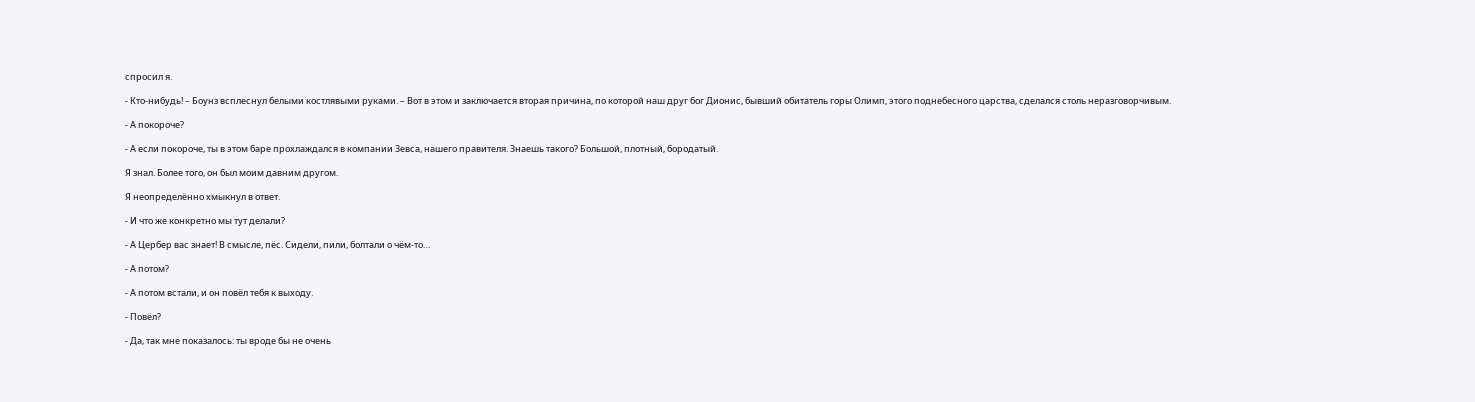спросил я.

- Кто-нибудь! – Боунз всплеснул белыми костлявыми руками. – Вот в этом и заключается вторая причина, по которой наш друг бог Дионис, бывший обитатель горы Олимп, этого поднебесного царства, сделался столь неразговорчивым.

- А покороче?

- А если покороче, ты в этом баре прохлаждался в компании Зевса, нашего правителя. Знаешь такого? Большой, плотный, бородатый.

Я знал. Более того, он был моим давним другом.

Я неопределённо хмыкнул в ответ.

- И что же конкретно мы тут делали?

- А Цербер вас знает! В смысле, пёс. Сидели, пили, болтали о чём-то…

- А потом?

- А потом встали, и он повёл тебя к выходу.

- Повёл?

- Да, так мне показалось: ты вроде бы не очень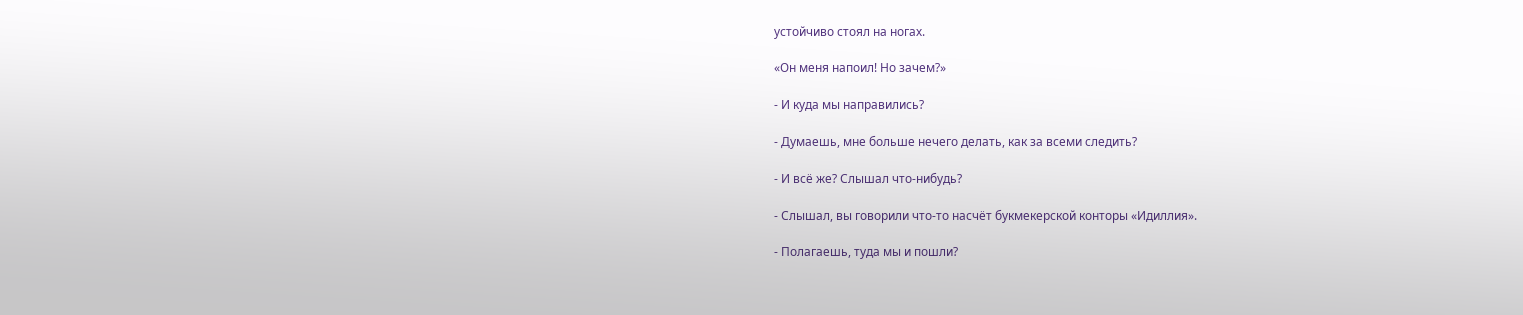устойчиво стоял на ногах.

«Он меня напоил! Но зачем?»

- И куда мы направились?

- Думаешь, мне больше нечего делать, как за всеми следить?

- И всё же? Слышал что-нибудь?

- Слышал, вы говорили что-то насчёт букмекерской конторы «Идиллия».

- Полагаешь, туда мы и пошли?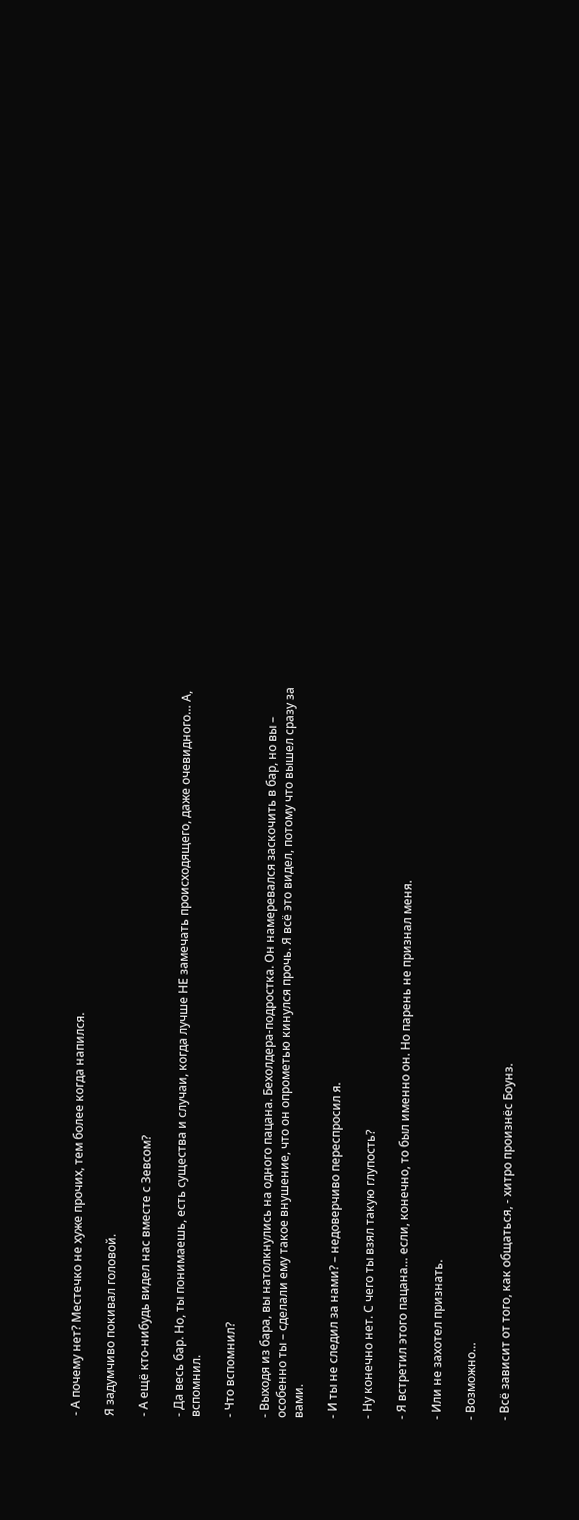- А почему нет? Местечко не хуже прочих, тем более когда напился.

Я задумчиво покивал головой.

- А ещё кто-нибудь видел нас вместе с Зевсом?

- Да весь бар. Но, ты понимаешь, есть существа и случаи, когда лучше НЕ замечать происходящего, даже очевидного… А, вспомнил.

- Что вспомнил?

- Выходя из бара, вы натолкнулись на одного пацана. Бехолдера-подростка. Он намеревался заскочить в бар, но вы – особенно ты – сделали ему такое внушение, что он опрометью кинулся прочь. Я всё это видел, потому что вышел сразу за вами.

- И ты не следил за нами? – недоверчиво переспросил я.

- Ну конечно нет. С чего ты взял такую глупость?

- Я встретил этого пацана… если, конечно, то был именно он. Но парень не признал меня.

- Или не захотел признать.

- Возможно…

- Всё зависит от того, как общаться, - хитро произнёс Боунз.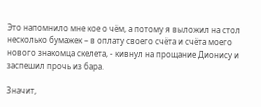Это напомнило мне кое о чём, а потому я выложил на стол несколько бумажек – в оплату своего счёта и счёта моего нового знакомца скелета, - кивнул на прощание Дионису и заспешил прочь из бара.

Значит,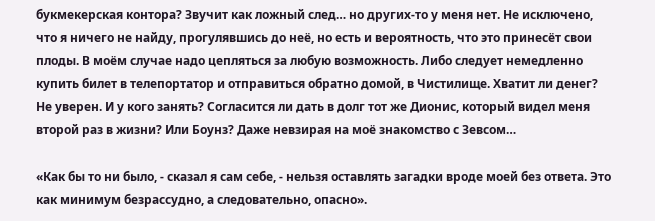букмекерская контора? Звучит как ложный след… но других-то у меня нет. Не исключено, что я ничего не найду, прогулявшись до неё, но есть и вероятность, что это принесёт свои плоды. В моём случае надо цепляться за любую возможность. Либо следует немедленно купить билет в телепортатор и отправиться обратно домой, в Чистилище. Хватит ли денег? Не уверен. И у кого занять? Согласится ли дать в долг тот же Дионис, который видел меня второй раз в жизни? Или Боунз? Даже невзирая на моё знакомство с Зевсом…

«Как бы то ни было, - сказал я сам себе, - нельзя оставлять загадки вроде моей без ответа. Это как минимум безрассудно, а следовательно, опасно».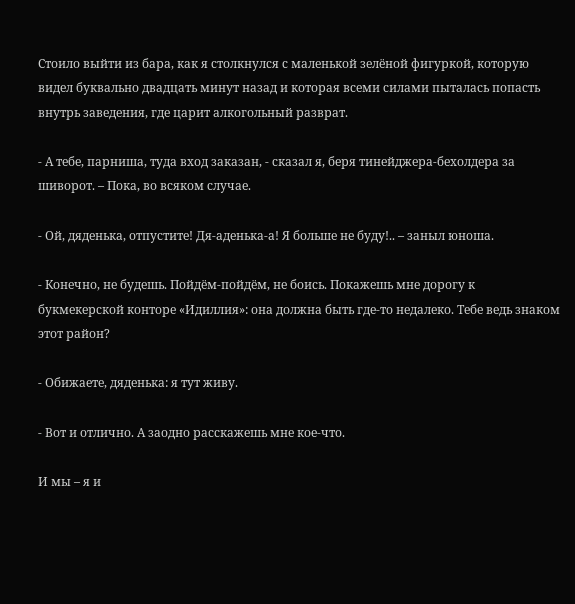Стоило выйти из бара, как я столкнулся с маленькой зелёной фигуркой, которую видел буквально двадцать минут назад и которая всеми силами пыталась попасть внутрь заведения, где царит алкогольный разврат.

- А тебе, парниша, туда вход заказан, - сказал я, беря тинейджера-бехолдера за шиворот. – Пока, во всяком случае.

- Ой, дяденька, отпустите! Дя-аденька-а! Я больше не буду!.. – заныл юноша.

- Конечно, не будешь. Пойдём-пойдём, не боись. Покажешь мне дорогу к букмекерской конторе «Идиллия»: она должна быть где-то недалеко. Тебе ведь знаком этот район?

- Обижаете, дяденька: я тут живу.

- Вот и отлично. А заодно расскажешь мне кое-что.

И мы – я и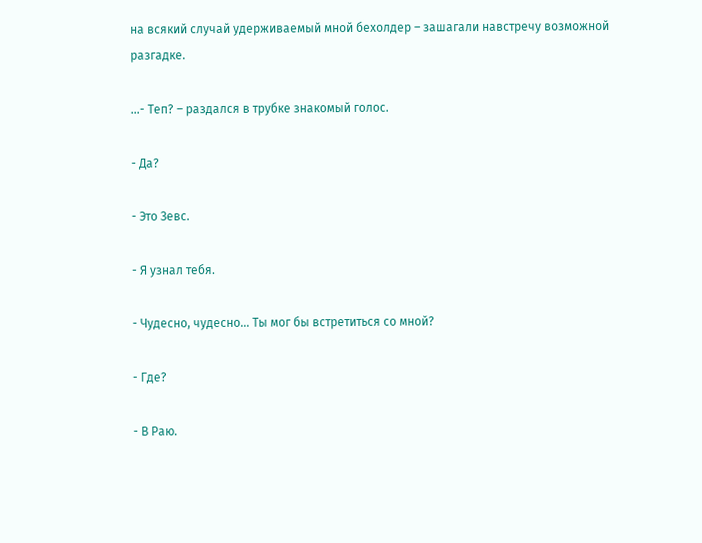на всякий случай удерживаемый мной бехолдер – зашагали навстречу возможной разгадке.

…- Теп? – раздался в трубке знакомый голос.

- Да?

- Это Зевс.

- Я узнал тебя.

- Чудесно, чудесно… Ты мог бы встретиться со мной?

- Где?

- В Раю.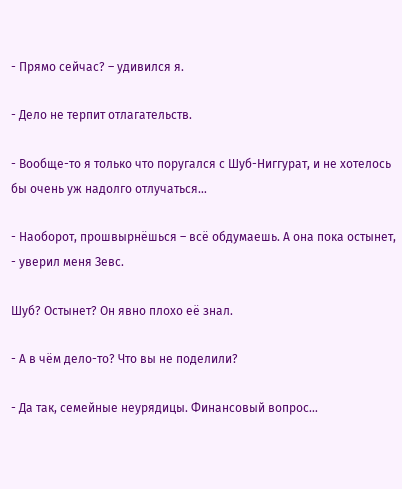- Прямо сейчас? – удивился я.

- Дело не терпит отлагательств.

- Вообще-то я только что поругался с Шуб-Ниггурат, и не хотелось бы очень уж надолго отлучаться…

- Наоборот, прошвырнёшься – всё обдумаешь. А она пока остынет, - уверил меня Зевс.

Шуб? Остынет? Он явно плохо её знал.

- А в чём дело-то? Что вы не поделили?

- Да так, семейные неурядицы. Финансовый вопрос…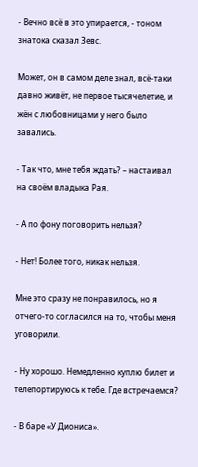- Вечно всё в это упирается, - тоном знатока сказал Зевс.

Может, он в самом деле знал, всё-таки давно живёт, не первое тысячелетие, и жён с любовницами у него было завались.

- Так что, мне тебя ждать? – настаивал на своём владыка Рая.

- А по фону поговорить нельзя?

- Нет! Более того, никак нельзя.

Мне это сразу не понравилось, но я отчего-то согласился на то, чтобы меня уговорили.

- Ну хорошо. Немедленно куплю билет и телепортируюсь к тебе. Где встречаемся?

- В баре «У Диониса».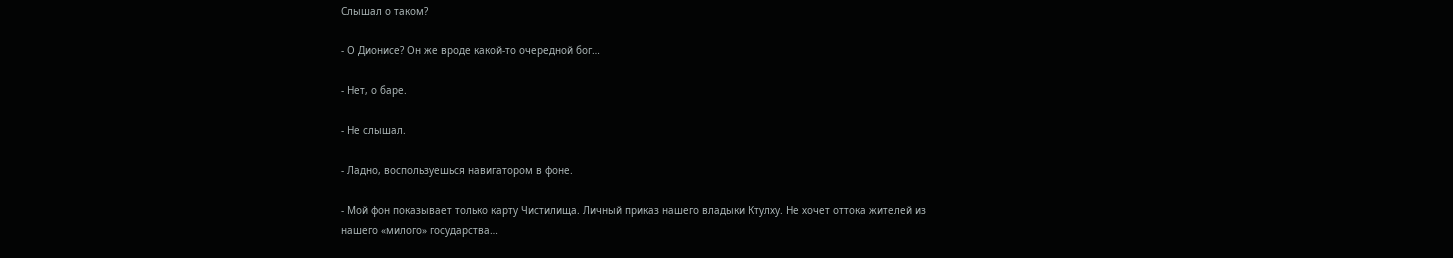Слышал о таком?

- О Дионисе? Он же вроде какой-то очередной бог…

- Нет, о баре.

- Не слышал.

- Ладно, воспользуешься навигатором в фоне.

- Мой фон показывает только карту Чистилища. Личный приказ нашего владыки Ктулху. Не хочет оттока жителей из нашего «милого» государства…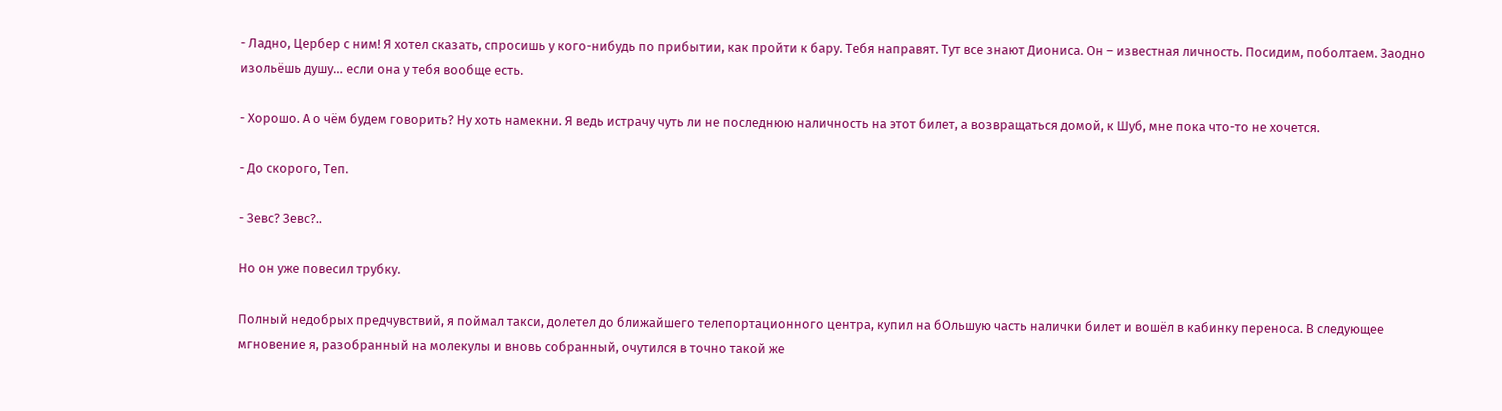- Ладно, Цербер с ним! Я хотел сказать, спросишь у кого-нибудь по прибытии, как пройти к бару. Тебя направят. Тут все знают Диониса. Он – известная личность. Посидим, поболтаем. Заодно изольёшь душу… если она у тебя вообще есть.

- Хорошо. А о чём будем говорить? Ну хоть намекни. Я ведь истрачу чуть ли не последнюю наличность на этот билет, а возвращаться домой, к Шуб, мне пока что-то не хочется.

- До скорого, Теп.

- Зевс? Зевс?..

Но он уже повесил трубку.

Полный недобрых предчувствий, я поймал такси, долетел до ближайшего телепортационного центра, купил на бОльшую часть налички билет и вошёл в кабинку переноса. В следующее мгновение я, разобранный на молекулы и вновь собранный, очутился в точно такой же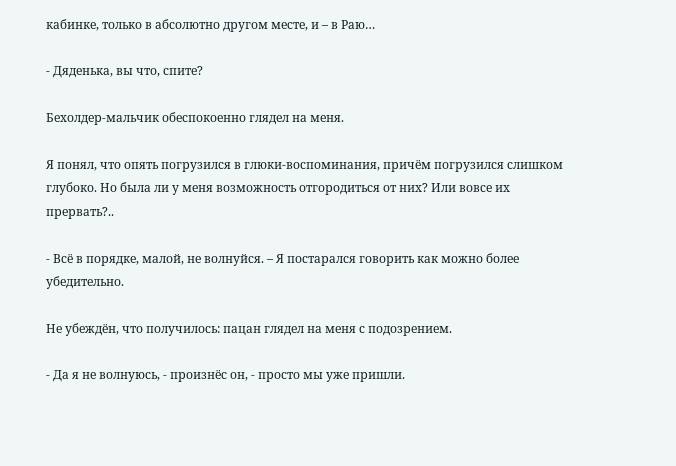кабинке, только в абсолютно другом месте, и – в Раю…

- Дяденька, вы что, спите?

Бехолдер-мальчик обеспокоенно глядел на меня.

Я понял, что опять погрузился в глюки-воспоминания, причём погрузился слишком глубоко. Но была ли у меня возможность отгородиться от них? Или вовсе их прервать?..

- Всё в порядке, малой, не волнуйся. – Я постарался говорить как можно более убедительно.

Не убеждён, что получилось: пацан глядел на меня с подозрением.

- Да я не волнуюсь, - произнёс он, - просто мы уже пришли.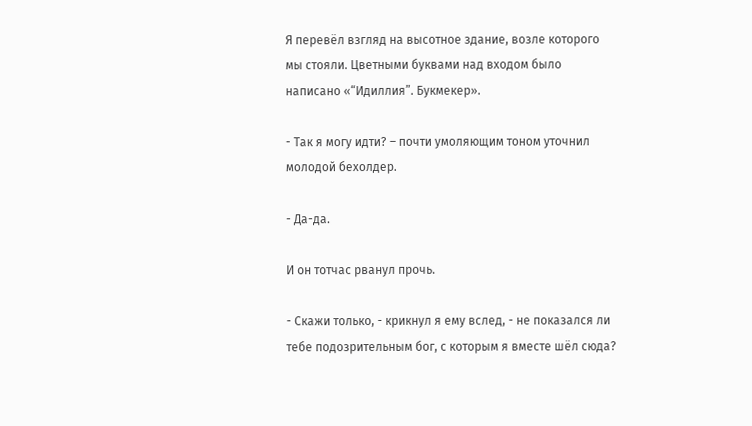Я перевёл взгляд на высотное здание, возле которого мы стояли. Цветными буквами над входом было написано «“Идиллия”. Букмекер».

- Так я могу идти? – почти умоляющим тоном уточнил молодой бехолдер.

- Да-да.

И он тотчас рванул прочь.

- Скажи только, - крикнул я ему вслед, - не показался ли тебе подозрительным бог, с которым я вместе шёл сюда?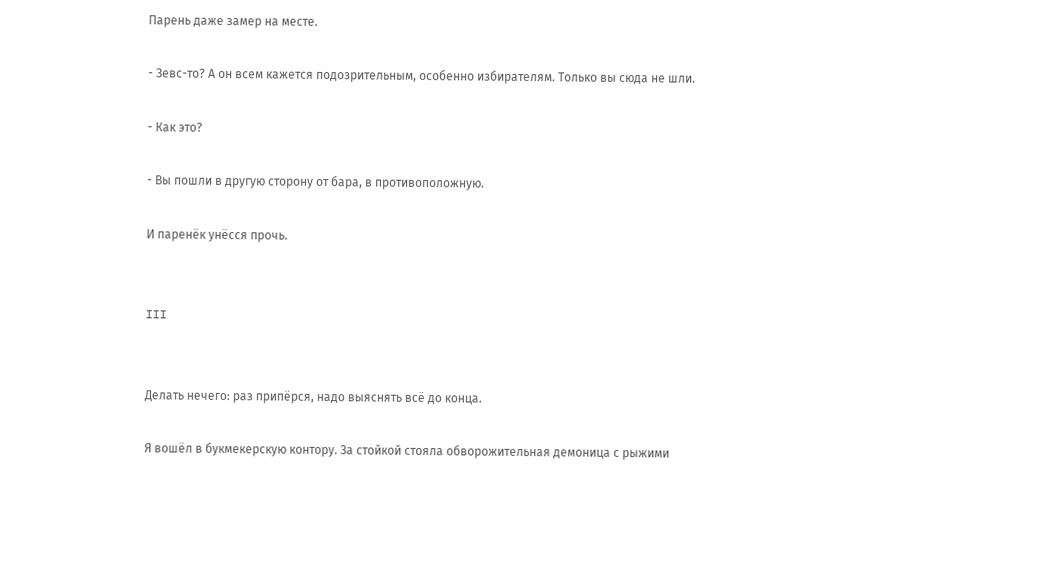Парень даже замер на месте.

- Зевс-то? А он всем кажется подозрительным, особенно избирателям. Только вы сюда не шли.

- Как это?

- Вы пошли в другую сторону от бара, в противоположную.

И паренёк унёсся прочь.


III


Делать нечего: раз припёрся, надо выяснять всё до конца.

Я вошёл в букмекерскую контору. За стойкой стояла обворожительная демоница с рыжими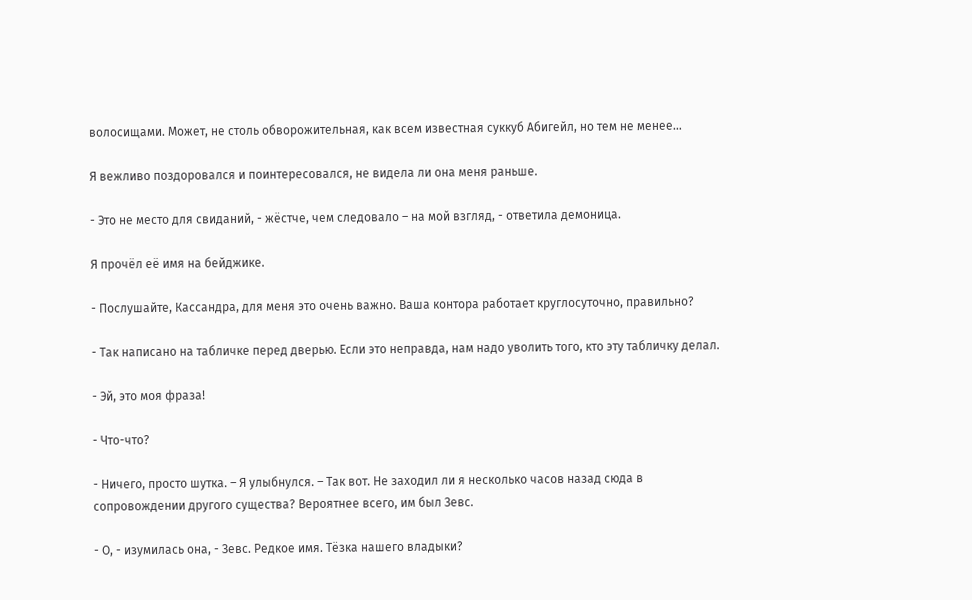волосищами. Может, не столь обворожительная, как всем известная суккуб Абигейл, но тем не менее…

Я вежливо поздоровался и поинтересовался, не видела ли она меня раньше.

- Это не место для свиданий, - жёстче, чем следовало – на мой взгляд, - ответила демоница.

Я прочёл её имя на бейджике.

- Послушайте, Кассандра, для меня это очень важно. Ваша контора работает круглосуточно, правильно?

- Так написано на табличке перед дверью. Если это неправда, нам надо уволить того, кто эту табличку делал.

- Эй, это моя фраза!

- Что-что?

- Ничего, просто шутка. – Я улыбнулся. – Так вот. Не заходил ли я несколько часов назад сюда в сопровождении другого существа? Вероятнее всего, им был Зевс.

- О, - изумилась она, - Зевс. Редкое имя. Тёзка нашего владыки?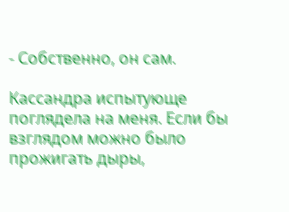- Собственно, он сам.

Кассандра испытующе поглядела на меня. Если бы взглядом можно было прожигать дыры,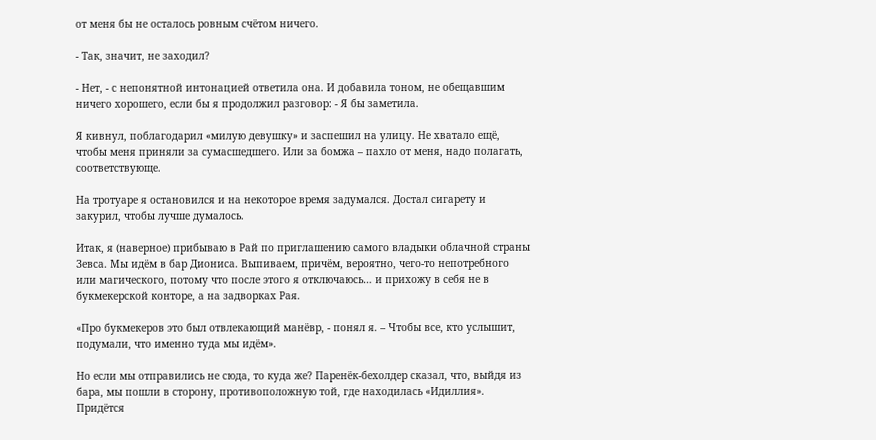от меня бы не осталось ровным счётом ничего.

- Так, значит, не заходил?

- Нет, - с непонятной интонацией ответила она. И добавила тоном, не обещавшим ничего хорошего, если бы я продолжил разговор: - Я бы заметила.

Я кивнул, поблагодарил «милую девушку» и заспешил на улицу. Не хватало ещё, чтобы меня приняли за сумасшедшего. Или за бомжа – пахло от меня, надо полагать, соответствующе.

На тротуаре я остановился и на некоторое время задумался. Достал сигарету и закурил, чтобы лучше думалось.

Итак, я (наверное) прибываю в Рай по приглашению самого владыки облачной страны Зевса. Мы идём в бар Диониса. Выпиваем, причём, вероятно, чего-то непотребного или магического, потому что после этого я отключаюсь… и прихожу в себя не в букмекерской конторе, а на задворках Рая.

«Про букмекеров это был отвлекающий манёвр, - понял я. – Чтобы все, кто услышит, подумали, что именно туда мы идём».

Но если мы отправились не сюда, то куда же? Паренёк-бехолдер сказал, что, выйдя из бара, мы пошли в сторону, противоположную той, где находилась «Идиллия». Придётся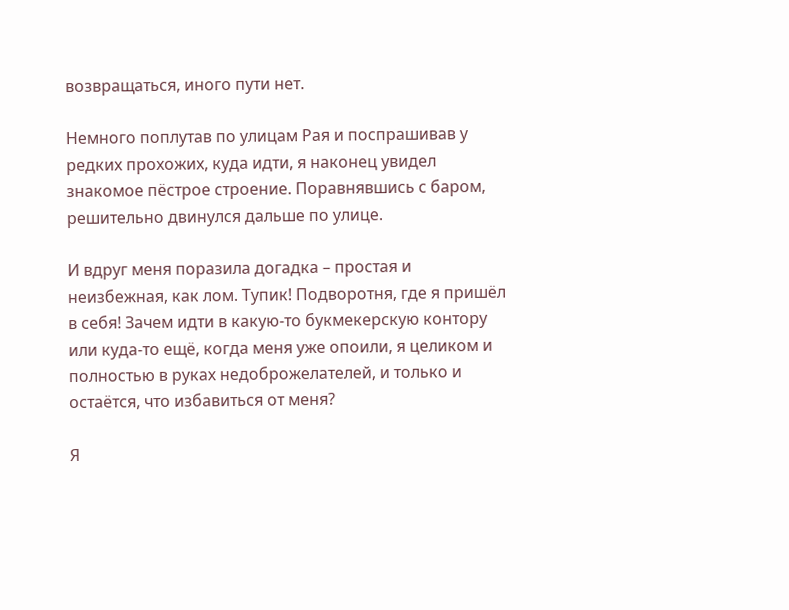возвращаться, иного пути нет.

Немного поплутав по улицам Рая и поспрашивав у редких прохожих, куда идти, я наконец увидел знакомое пёстрое строение. Поравнявшись с баром, решительно двинулся дальше по улице.

И вдруг меня поразила догадка – простая и неизбежная, как лом. Тупик! Подворотня, где я пришёл в себя! Зачем идти в какую-то букмекерскую контору или куда-то ещё, когда меня уже опоили, я целиком и полностью в руках недоброжелателей, и только и остаётся, что избавиться от меня?

Я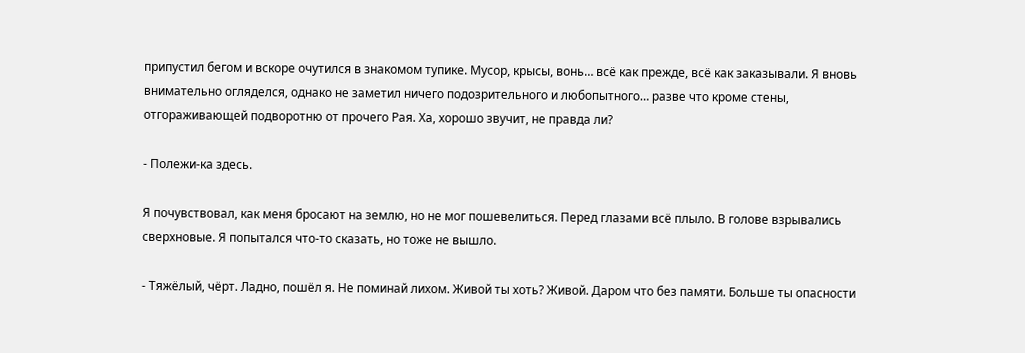припустил бегом и вскоре очутился в знакомом тупике. Мусор, крысы, вонь… всё как прежде, всё как заказывали. Я вновь внимательно огляделся, однако не заметил ничего подозрительного и любопытного… разве что кроме стены, отгораживающей подворотню от прочего Рая. Ха, хорошо звучит, не правда ли?

- Полежи-ка здесь.

Я почувствовал, как меня бросают на землю, но не мог пошевелиться. Перед глазами всё плыло. В голове взрывались сверхновые. Я попытался что-то сказать, но тоже не вышло.

- Тяжёлый, чёрт. Ладно, пошёл я. Не поминай лихом. Живой ты хоть? Живой. Даром что без памяти. Больше ты опасности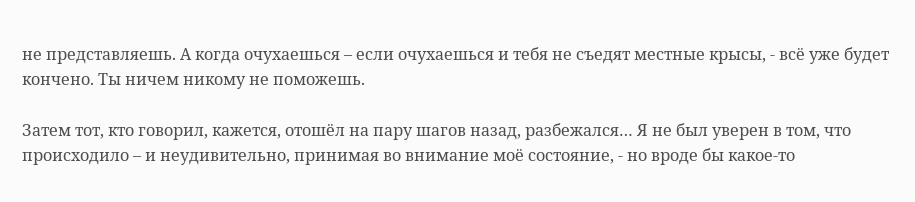не представляешь. А когда очухаешься – если очухаешься и тебя не съедят местные крысы, - всё уже будет кончено. Ты ничем никому не поможешь.

Затем тот, кто говорил, кажется, отошёл на пару шагов назад, разбежался… Я не был уверен в том, что происходило – и неудивительно, принимая во внимание моё состояние, - но вроде бы какое-то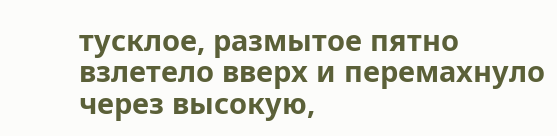тусклое, размытое пятно взлетело вверх и перемахнуло через высокую,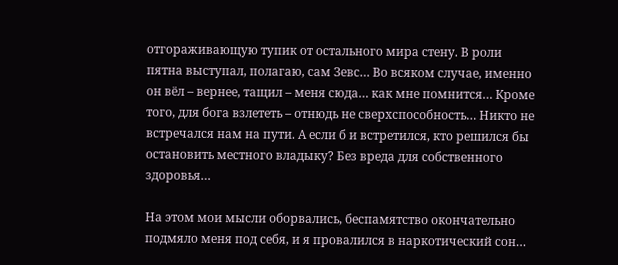отгораживающую тупик от остального мира стену. В роли пятна выступал, полагаю, сам Зевс… Во всяком случае, именно он вёл – вернее, тащил – меня сюда… как мне помнится… Кроме того, для бога взлететь – отнюдь не сверхспособность… Никто не встречался нам на пути. А если б и встретился, кто решился бы остановить местного владыку? Без вреда для собственного здоровья…

На этом мои мысли оборвались, беспамятство окончательно подмяло меня под себя, и я провалился в наркотический сон…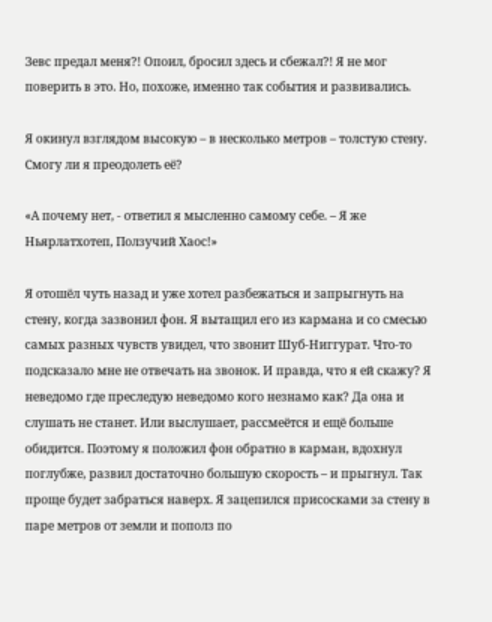Зевс предал меня?! Опоил, бросил здесь и сбежал?! Я не мог поверить в это. Но, похоже, именно так события и развивались.

Я окинул взглядом высокую – в несколько метров – толстую стену. Смогу ли я преодолеть её?

«А почему нет, - ответил я мысленно самому себе. – Я же Ньярлатхотеп, Ползучий Хаос!»

Я отошёл чуть назад и уже хотел разбежаться и запрыгнуть на стену, когда зазвонил фон. Я вытащил его из кармана и со смесью самых разных чувств увидел, что звонит Шуб-Ниггурат. Что-то подсказало мне не отвечать на звонок. И правда, что я ей скажу? Я неведомо где преследую неведомо кого незнамо как? Да она и слушать не станет. Или выслушает, рассмеётся и ещё больше обидится. Поэтому я положил фон обратно в карман, вдохнул поглубже, развил достаточно большую скорость – и прыгнул. Так проще будет забраться наверх. Я зацепился присосками за стену в паре метров от земли и пополз по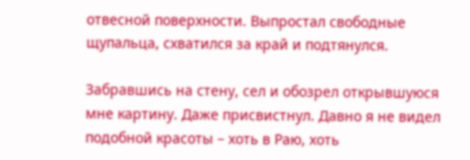отвесной поверхности. Выпростал свободные щупальца, схватился за край и подтянулся.

Забравшись на стену, сел и обозрел открывшуюся мне картину. Даже присвистнул. Давно я не видел подобной красоты – хоть в Раю, хоть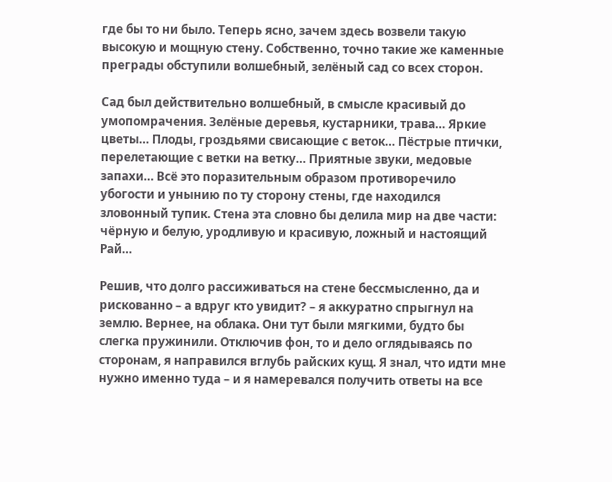где бы то ни было. Теперь ясно, зачем здесь возвели такую высокую и мощную стену. Собственно, точно такие же каменные преграды обступили волшебный, зелёный сад со всех сторон.

Сад был действительно волшебный, в смысле красивый до умопомрачения. Зелёные деревья, кустарники, трава… Яркие цветы… Плоды, гроздьями свисающие с веток… Пёстрые птички, перелетающие с ветки на ветку… Приятные звуки, медовые запахи… Всё это поразительным образом противоречило убогости и унынию по ту сторону стены, где находился зловонный тупик. Стена эта словно бы делила мир на две части: чёрную и белую, уродливую и красивую, ложный и настоящий Рай…

Решив, что долго рассиживаться на стене бессмысленно, да и рискованно – а вдруг кто увидит? – я аккуратно спрыгнул на землю. Вернее, на облака. Они тут были мягкими, будто бы слегка пружинили. Отключив фон, то и дело оглядываясь по сторонам, я направился вглубь райских кущ. Я знал, что идти мне нужно именно туда – и я намеревался получить ответы на все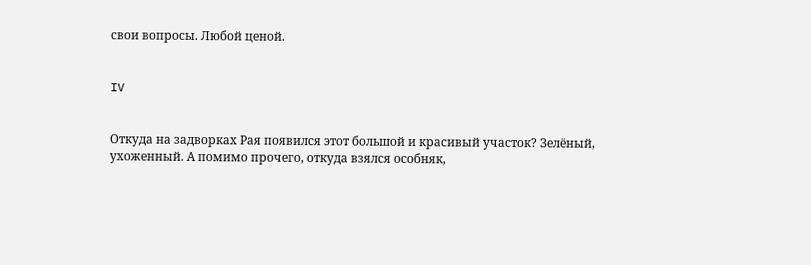свои вопросы. Любой ценой.


IV


Откуда на задворках Рая появился этот большой и красивый участок? Зелёный, ухоженный. А помимо прочего, откуда взялся особняк,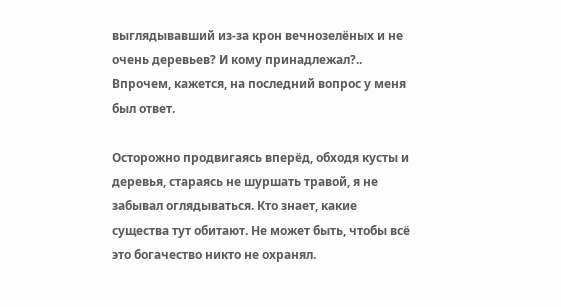выглядывавший из-за крон вечнозелёных и не очень деревьев? И кому принадлежал?.. Впрочем, кажется, на последний вопрос у меня был ответ.

Осторожно продвигаясь вперёд, обходя кусты и деревья, стараясь не шуршать травой, я не забывал оглядываться. Кто знает, какие существа тут обитают. Не может быть, чтобы всё это богачество никто не охранял.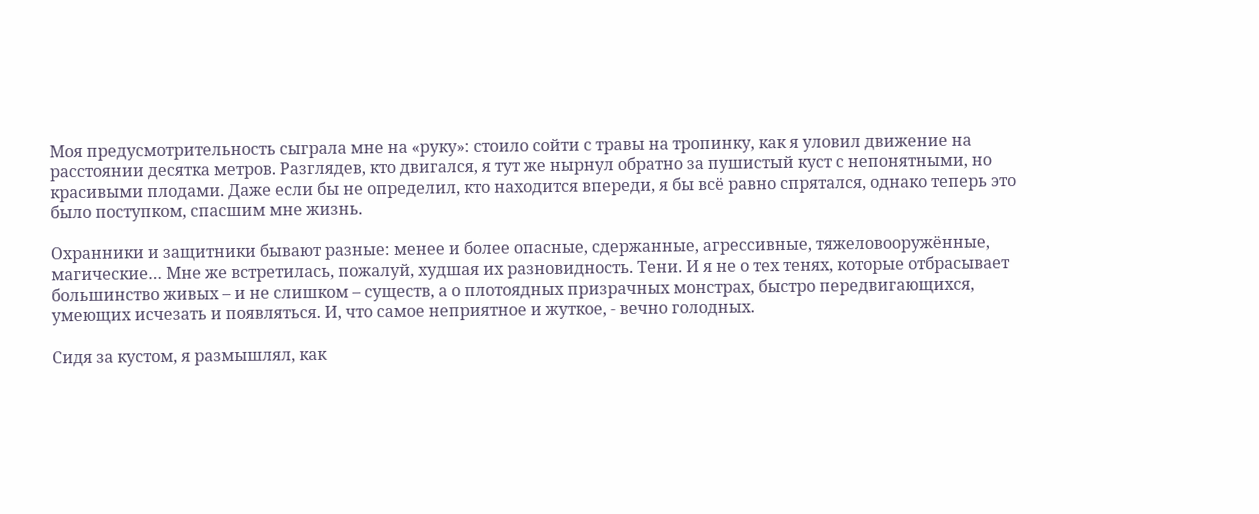Моя предусмотрительность сыграла мне на «руку»: стоило сойти с травы на тропинку, как я уловил движение на расстоянии десятка метров. Разглядев, кто двигался, я тут же нырнул обратно за пушистый куст с непонятными, но красивыми плодами. Даже если бы не определил, кто находится впереди, я бы всё равно спрятался, однако теперь это было поступком, спасшим мне жизнь.

Охранники и защитники бывают разные: менее и более опасные, сдержанные, агрессивные, тяжеловооружённые, магические… Мне же встретилась, пожалуй, худшая их разновидность. Тени. И я не о тех тенях, которые отбрасывает большинство живых – и не слишком – существ, а о плотоядных призрачных монстрах, быстро передвигающихся, умеющих исчезать и появляться. И, что самое неприятное и жуткое, - вечно голодных.

Сидя за кустом, я размышлял, как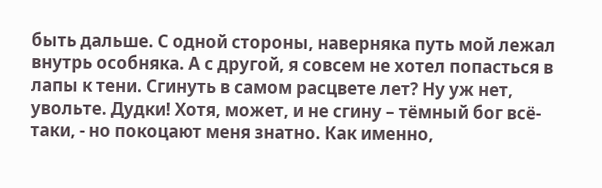быть дальше. С одной стороны, наверняка путь мой лежал внутрь особняка. А с другой, я совсем не хотел попасться в лапы к тени. Сгинуть в самом расцвете лет? Ну уж нет, увольте. Дудки! Хотя, может, и не сгину – тёмный бог всё-таки, - но покоцают меня знатно. Как именно,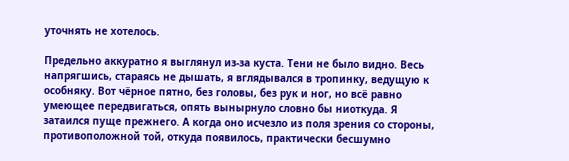уточнять не хотелось.

Предельно аккуратно я выглянул из-за куста. Тени не было видно. Весь напрягшись, стараясь не дышать, я вглядывался в тропинку, ведущую к особняку. Вот чёрное пятно, без головы, без рук и ног, но всё равно умеющее передвигаться, опять вынырнуло словно бы ниоткуда. Я затаился пуще прежнего. А когда оно исчезло из поля зрения со стороны, противоположной той, откуда появилось, практически бесшумно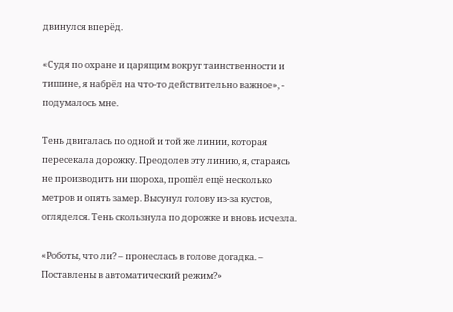двинулся вперёд.

«Судя по охране и царящим вокруг таинственности и тишине, я набрёл на что-то действительно важное», - подумалось мне.

Тень двигалась по одной и той же линии, которая пересекала дорожку. Преодолев эту линию, я, стараясь не производить ни шороха, прошёл ещё несколько метров и опять замер. Высунул голову из-за кустов, огляделся. Тень скользнула по дорожке и вновь исчезла.

«Роботы, что ли? – пронеслась в голове догадка. – Поставлены в автоматический режим?»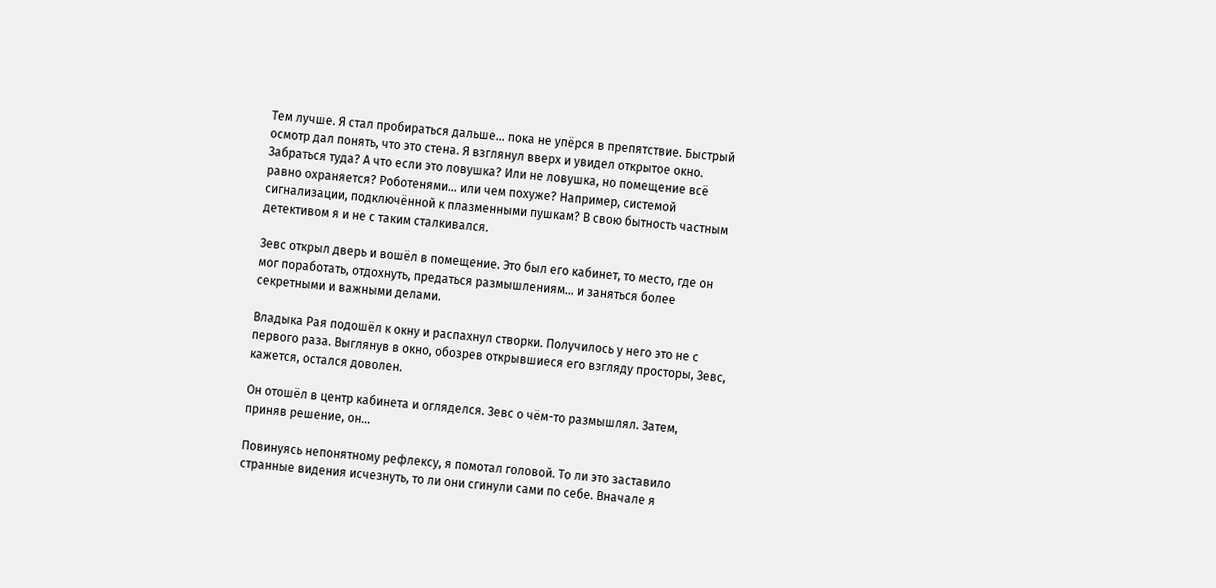Тем лучше. Я стал пробираться дальше… пока не упёрся в препятствие. Быстрый осмотр дал понять, что это стена. Я взглянул вверх и увидел открытое окно. Забраться туда? А что если это ловушка? Или не ловушка, но помещение всё равно охраняется? Роботенями… или чем похуже? Например, системой сигнализации, подключённой к плазменными пушкам? В свою бытность частным детективом я и не с таким сталкивался.

Зевс открыл дверь и вошёл в помещение. Это был его кабинет, то место, где он мог поработать, отдохнуть, предаться размышлениям… и заняться более секретными и важными делами.

Владыка Рая подошёл к окну и распахнул створки. Получилось у него это не с первого раза. Выглянув в окно, обозрев открывшиеся его взгляду просторы, Зевс, кажется, остался доволен.

Он отошёл в центр кабинета и огляделся. Зевс о чём-то размышлял. Затем, приняв решение, он…

Повинуясь непонятному рефлексу, я помотал головой. То ли это заставило странные видения исчезнуть, то ли они сгинули сами по себе. Вначале я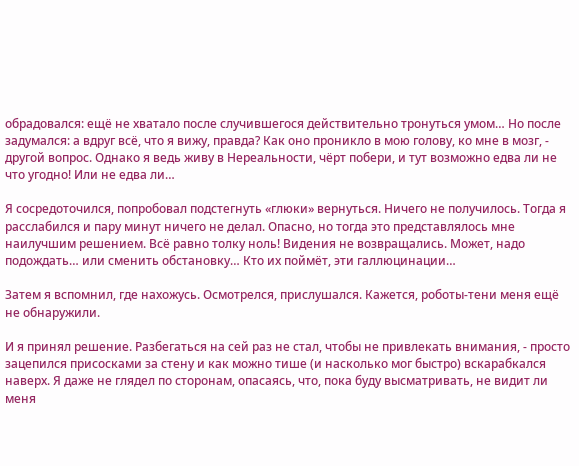обрадовался: ещё не хватало после случившегося действительно тронуться умом… Но после задумался: а вдруг всё, что я вижу, правда? Как оно проникло в мою голову, ко мне в мозг, - другой вопрос. Однако я ведь живу в Нереальности, чёрт побери, и тут возможно едва ли не что угодно! Или не едва ли…

Я сосредоточился, попробовал подстегнуть «глюки» вернуться. Ничего не получилось. Тогда я расслабился и пару минут ничего не делал. Опасно, но тогда это представлялось мне наилучшим решением. Всё равно толку ноль! Видения не возвращались. Может, надо подождать… или сменить обстановку… Кто их поймёт, эти галлюцинации…

Затем я вспомнил, где нахожусь. Осмотрелся, прислушался. Кажется, роботы-тени меня ещё не обнаружили.

И я принял решение. Разбегаться на сей раз не стал, чтобы не привлекать внимания, - просто зацепился присосками за стену и как можно тише (и насколько мог быстро) вскарабкался наверх. Я даже не глядел по сторонам, опасаясь, что, пока буду высматривать, не видит ли меня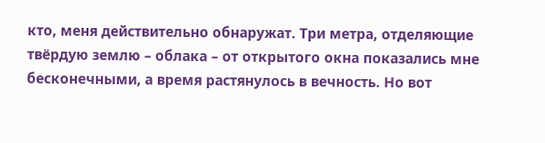кто, меня действительно обнаружат. Три метра, отделяющие твёрдую землю – облака – от открытого окна показались мне бесконечными, а время растянулось в вечность. Но вот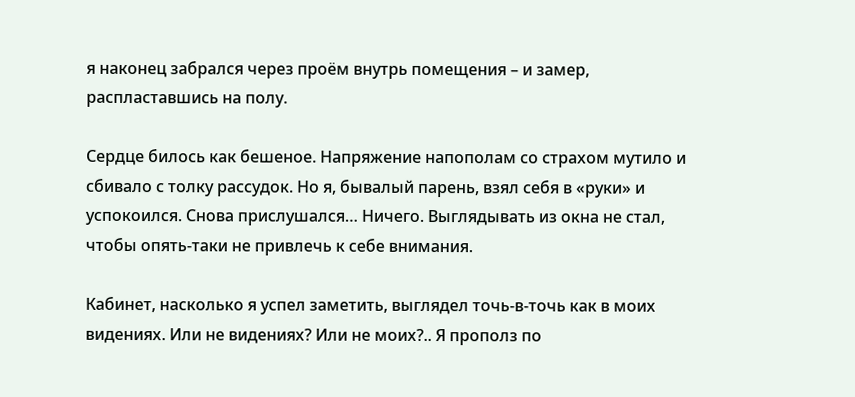я наконец забрался через проём внутрь помещения – и замер, распластавшись на полу.

Сердце билось как бешеное. Напряжение напополам со страхом мутило и сбивало с толку рассудок. Но я, бывалый парень, взял себя в «руки» и успокоился. Снова прислушался… Ничего. Выглядывать из окна не стал, чтобы опять-таки не привлечь к себе внимания.

Кабинет, насколько я успел заметить, выглядел точь-в-точь как в моих видениях. Или не видениях? Или не моих?.. Я прополз по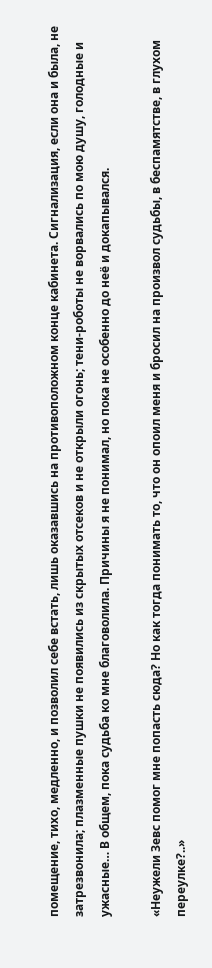помещение, тихо, медленно, и позволил себе встать, лишь оказавшись на противоположном конце кабинета. Сигнализация, если она и была, не затрезвонила; плазменные пушки не появились из скрытых отсеков и не открыли огонь; тени-роботы не ворвались по мою душу, голодные и ужасные… В общем, пока судьба ко мне благоволила. Причины я не понимал, но пока не особенно до неё и докапывался.

«Неужели Зевс помог мне попасть сюда? Но как тогда понимать то, что он опоил меня и бросил на произвол судьбы, в беспамятстве, в глухом переулке?..»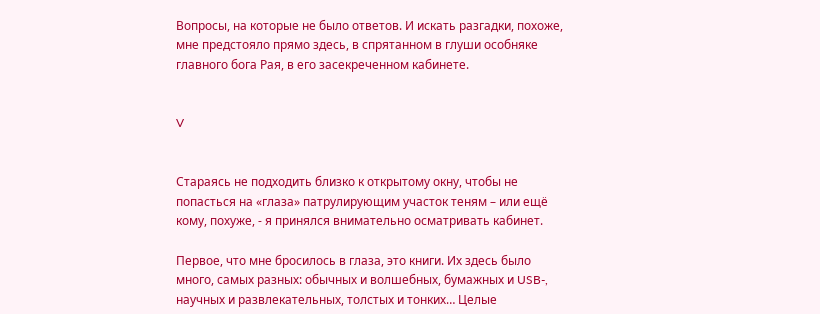Вопросы, на которые не было ответов. И искать разгадки, похоже, мне предстояло прямо здесь, в спрятанном в глуши особняке главного бога Рая, в его засекреченном кабинете.


V


Стараясь не подходить близко к открытому окну, чтобы не попасться на «глаза» патрулирующим участок теням – или ещё кому, похуже, - я принялся внимательно осматривать кабинет.

Первое, что мне бросилось в глаза, это книги. Их здесь было много, самых разных: обычных и волшебных, бумажных и USB-, научных и развлекательных, толстых и тонких… Целые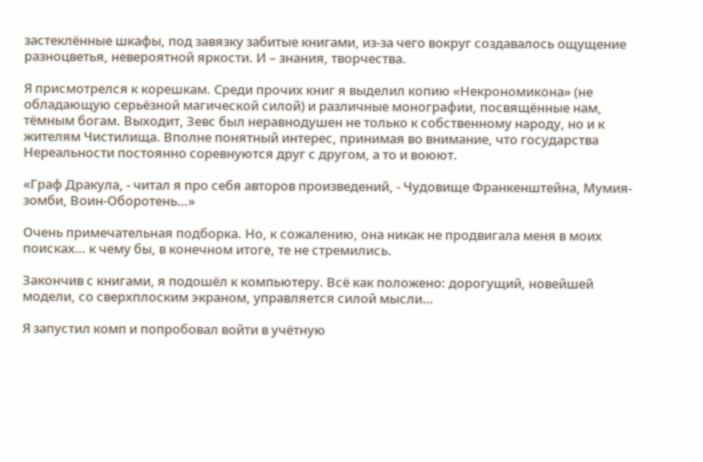застеклённые шкафы, под завязку забитые книгами, из-за чего вокруг создавалось ощущение разноцветья, невероятной яркости. И – знания, творчества.

Я присмотрелся к корешкам. Среди прочих книг я выделил копию «Некрономикона» (не обладающую серьёзной магической силой) и различные монографии, посвящённые нам, тёмным богам. Выходит, Зевс был неравнодушен не только к собственному народу, но и к жителям Чистилища. Вполне понятный интерес, принимая во внимание, что государства Нереальности постоянно соревнуются друг с другом, а то и воюют.

«Граф Дракула, - читал я про себя авторов произведений, - Чудовище Франкенштейна, Мумия-зомби, Воин-Оборотень…»

Очень примечательная подборка. Но, к сожалению, она никак не продвигала меня в моих поисках… к чему бы, в конечном итоге, те не стремились.

Закончив с книгами, я подошёл к компьютеру. Всё как положено: дорогущий, новейшей модели, со сверхплоским экраном, управляется силой мысли…

Я запустил комп и попробовал войти в учётную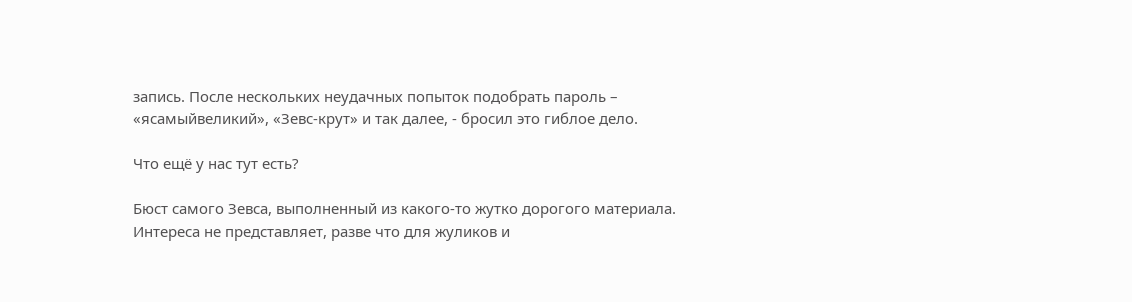запись. После нескольких неудачных попыток подобрать пароль – «ясамыйвеликий», «Зевс-крут» и так далее, - бросил это гиблое дело.

Что ещё у нас тут есть?

Бюст самого Зевса, выполненный из какого-то жутко дорогого материала. Интереса не представляет, разве что для жуликов и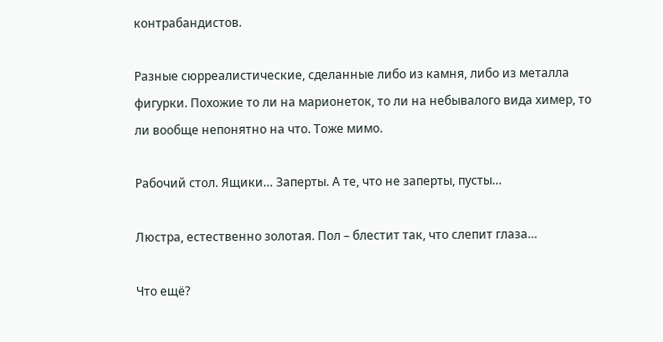контрабандистов.

Разные сюрреалистические, сделанные либо из камня, либо из металла фигурки. Похожие то ли на марионеток, то ли на небывалого вида химер, то ли вообще непонятно на что. Тоже мимо.

Рабочий стол. Ящики… Заперты. А те, что не заперты, пусты…

Люстра, естественно золотая. Пол – блестит так, что слепит глаза…

Что ещё?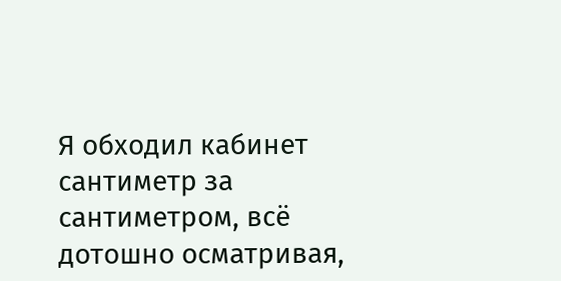Я обходил кабинет сантиметр за сантиметром, всё дотошно осматривая,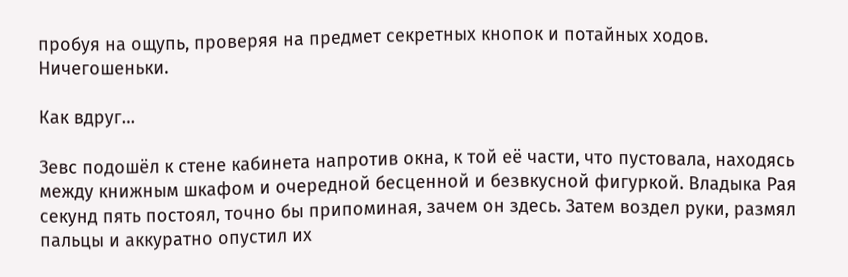пробуя на ощупь, проверяя на предмет секретных кнопок и потайных ходов. Ничегошеньки.

Как вдруг…

Зевс подошёл к стене кабинета напротив окна, к той её части, что пустовала, находясь между книжным шкафом и очередной бесценной и безвкусной фигуркой. Владыка Рая секунд пять постоял, точно бы припоминая, зачем он здесь. Затем воздел руки, размял пальцы и аккуратно опустил их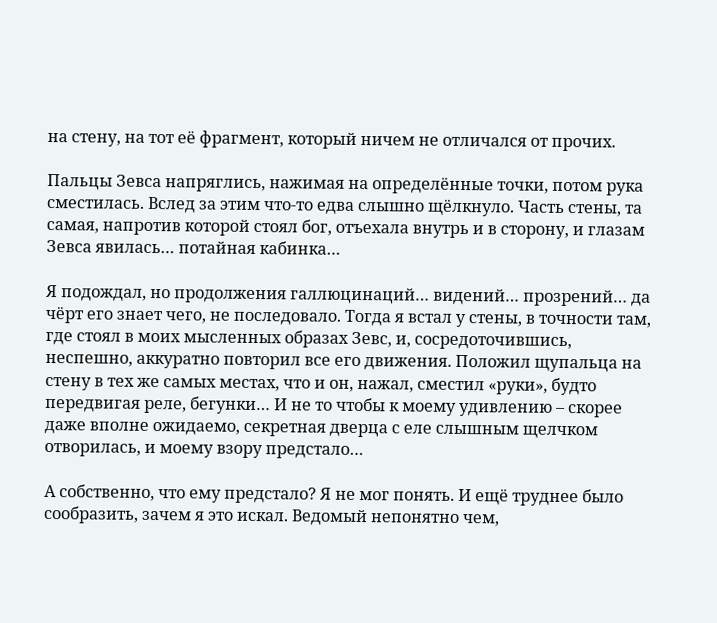на стену, на тот её фрагмент, который ничем не отличался от прочих.

Пальцы Зевса напряглись, нажимая на определённые точки, потом рука сместилась. Вслед за этим что-то едва слышно щёлкнуло. Часть стены, та самая, напротив которой стоял бог, отъехала внутрь и в сторону, и глазам Зевса явилась… потайная кабинка…

Я подождал, но продолжения галлюцинаций… видений… прозрений… да чёрт его знает чего, не последовало. Тогда я встал у стены, в точности там, где стоял в моих мысленных образах Зевс, и, сосредоточившись, неспешно, аккуратно повторил все его движения. Положил щупальца на стену в тех же самых местах, что и он, нажал, сместил «руки», будто передвигая реле, бегунки… И не то чтобы к моему удивлению – скорее даже вполне ожидаемо, секретная дверца с еле слышным щелчком отворилась, и моему взору предстало…

А собственно, что ему предстало? Я не мог понять. И ещё труднее было сообразить, зачем я это искал. Ведомый непонятно чем,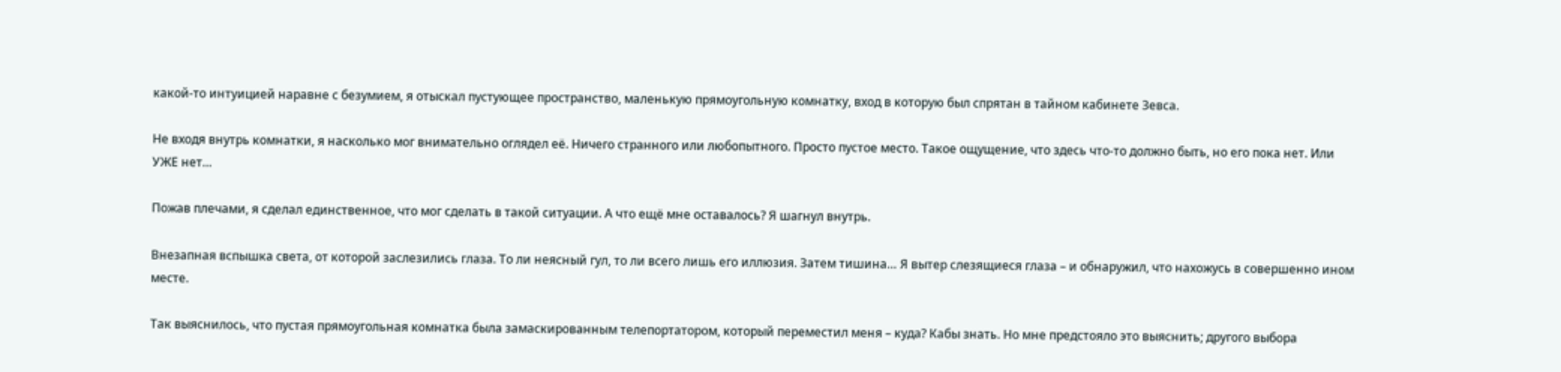какой-то интуицией наравне с безумием, я отыскал пустующее пространство, маленькую прямоугольную комнатку, вход в которую был спрятан в тайном кабинете Зевса.

Не входя внутрь комнатки, я насколько мог внимательно оглядел её. Ничего странного или любопытного. Просто пустое место. Такое ощущение, что здесь что-то должно быть, но его пока нет. Или УЖЕ нет…

Пожав плечами, я сделал единственное, что мог сделать в такой ситуации. А что ещё мне оставалось? Я шагнул внутрь.

Внезапная вспышка света, от которой заслезились глаза. То ли неясный гул, то ли всего лишь его иллюзия. Затем тишина… Я вытер слезящиеся глаза – и обнаружил, что нахожусь в совершенно ином месте.

Так выяснилось, что пустая прямоугольная комнатка была замаскированным телепортатором, который переместил меня – куда? Кабы знать. Но мне предстояло это выяснить; другого выбора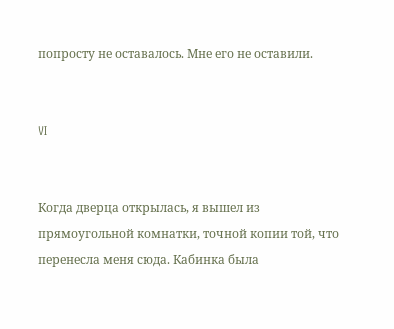попросту не оставалось. Мне его не оставили.


VI


Когда дверца открылась, я вышел из прямоугольной комнатки, точной копии той, что перенесла меня сюда. Кабинка была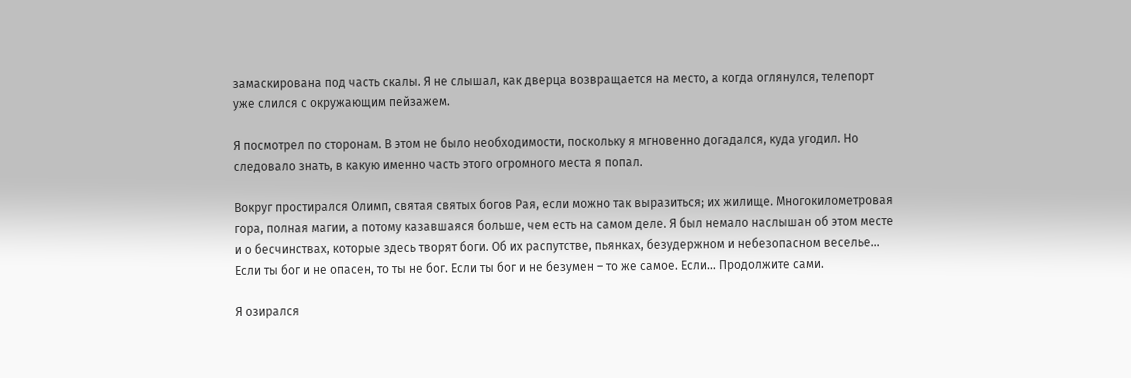замаскирована под часть скалы. Я не слышал, как дверца возвращается на место, а когда оглянулся, телепорт уже слился с окружающим пейзажем.

Я посмотрел по сторонам. В этом не было необходимости, поскольку я мгновенно догадался, куда угодил. Но следовало знать, в какую именно часть этого огромного места я попал.

Вокруг простирался Олимп, святая святых богов Рая, если можно так выразиться; их жилище. Многокилометровая гора, полная магии, а потому казавшаяся больше, чем есть на самом деле. Я был немало наслышан об этом месте и о бесчинствах, которые здесь творят боги. Об их распутстве, пьянках, безудержном и небезопасном веселье… Если ты бог и не опасен, то ты не бог. Если ты бог и не безумен – то же самое. Если… Продолжите сами.

Я озирался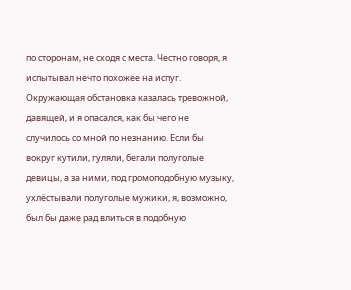по сторонам, не сходя с места. Честно говоря, я испытывал нечто похожее на испуг. Окружающая обстановка казалась тревожной, давящей, и я опасался, как бы чего не случилось со мной по незнанию. Если бы вокруг кутили, гуляли, бегали полуголые девицы, а за ними, под громоподобную музыку, ухлёстывали полуголые мужики, я, возможно, был бы даже рад влиться в подобную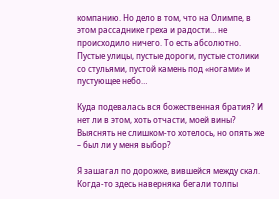компанию. Но дело в том, что на Олимпе, в этом рассаднике греха и радости… не происходило ничего. То есть абсолютно. Пустые улицы, пустые дороги, пустые столики со стульями, пустой камень под «ногами» и пустующее небо…

Куда подевалась вся божественная братия? И нет ли в этом, хоть отчасти, моей вины? Выяснять не слишком-то хотелось, но опять же – был ли у меня выбор?

Я зашагал по дорожке, вившейся между скал. Когда-то здесь наверняка бегали толпы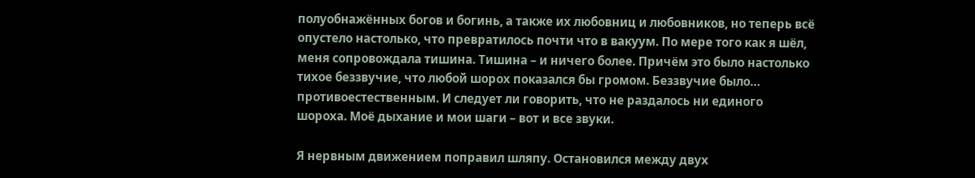полуобнажённых богов и богинь, а также их любовниц и любовников, но теперь всё опустело настолько, что превратилось почти что в вакуум. По мере того как я шёл, меня сопровождала тишина. Тишина – и ничего более. Причём это было настолько тихое беззвучие, что любой шорох показался бы громом. Беззвучие было… противоестественным. И следует ли говорить, что не раздалось ни единого шороха. Моё дыхание и мои шаги – вот и все звуки.

Я нервным движением поправил шляпу. Остановился между двух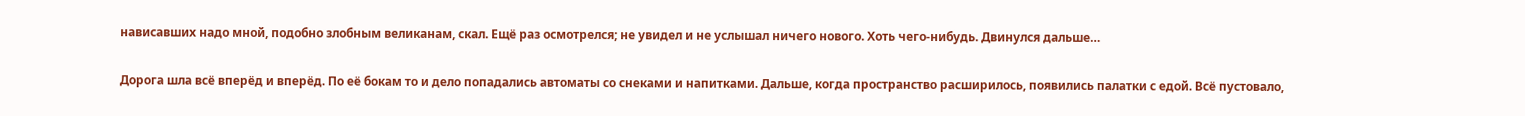нависавших надо мной, подобно злобным великанам, скал. Ещё раз осмотрелся; не увидел и не услышал ничего нового. Хоть чего-нибудь. Двинулся дальше…

Дорога шла всё вперёд и вперёд. По её бокам то и дело попадались автоматы со снеками и напитками. Дальше, когда пространство расширилось, появились палатки с едой. Всё пустовало,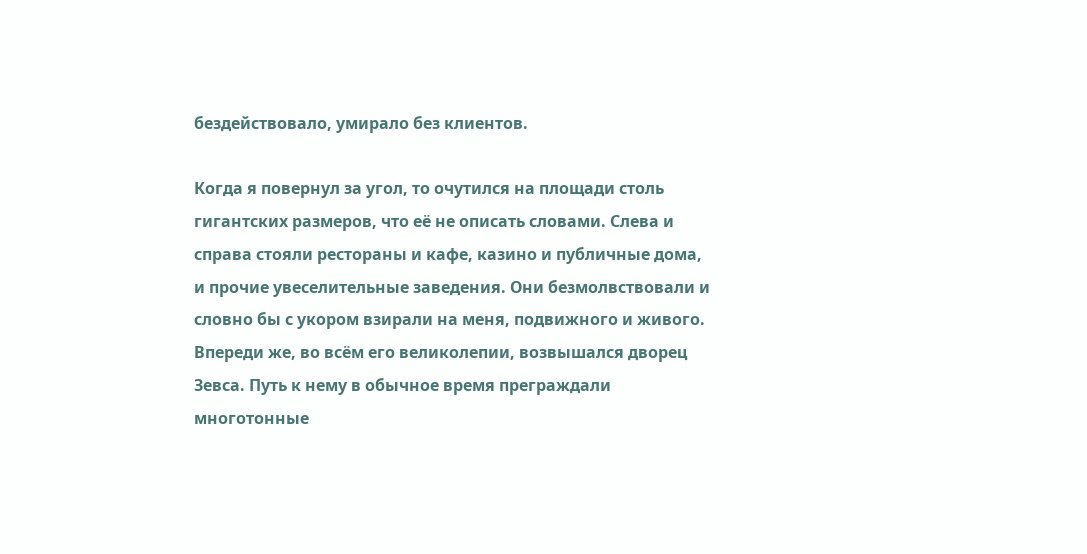бездействовало, умирало без клиентов.

Когда я повернул за угол, то очутился на площади столь гигантских размеров, что её не описать словами. Слева и справа стояли рестораны и кафе, казино и публичные дома, и прочие увеселительные заведения. Они безмолвствовали и словно бы с укором взирали на меня, подвижного и живого. Впереди же, во всём его великолепии, возвышался дворец Зевса. Путь к нему в обычное время преграждали многотонные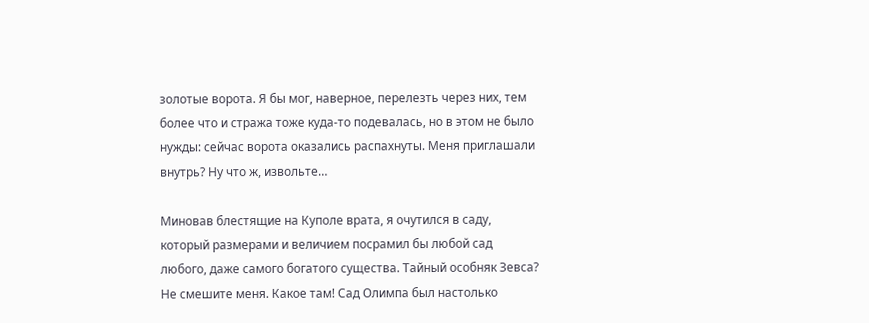золотые ворота. Я бы мог, наверное, перелезть через них, тем более что и стража тоже куда-то подевалась, но в этом не было нужды: сейчас ворота оказались распахнуты. Меня приглашали внутрь? Ну что ж, извольте…

Миновав блестящие на Куполе врата, я очутился в саду, который размерами и величием посрамил бы любой сад любого, даже самого богатого существа. Тайный особняк Зевса? Не смешите меня. Какое там! Сад Олимпа был настолько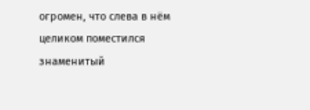огромен, что слева в нём целиком поместился знаменитый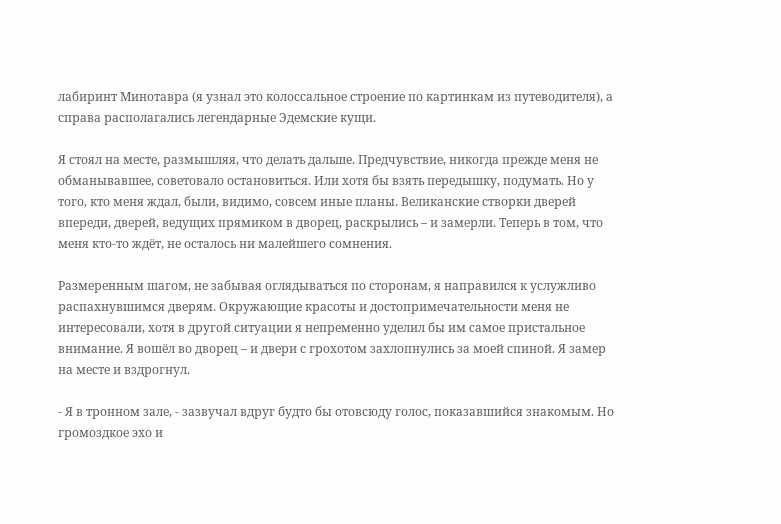лабиринт Минотавра (я узнал это колоссальное строение по картинкам из путеводителя), а справа располагались легендарные Эдемские кущи.

Я стоял на месте, размышляя, что делать дальше. Предчувствие, никогда прежде меня не обманывавшее, советовало остановиться. Или хотя бы взять передышку, подумать. Но у того, кто меня ждал, были, видимо, совсем иные планы. Великанские створки дверей впереди, дверей, ведущих прямиком в дворец, раскрылись – и замерли. Теперь в том, что меня кто-то ждёт, не осталось ни малейшего сомнения.

Размеренным шагом, не забывая оглядываться по сторонам, я направился к услужливо распахнувшимся дверям. Окружающие красоты и достопримечательности меня не интересовали, хотя в другой ситуации я непременно уделил бы им самое пристальное внимание. Я вошёл во дворец – и двери с грохотом захлопнулись за моей спиной. Я замер на месте и вздрогнул.

- Я в тронном зале, - зазвучал вдруг будто бы отовсюду голос, показавшийся знакомым. Но громоздкое эхо и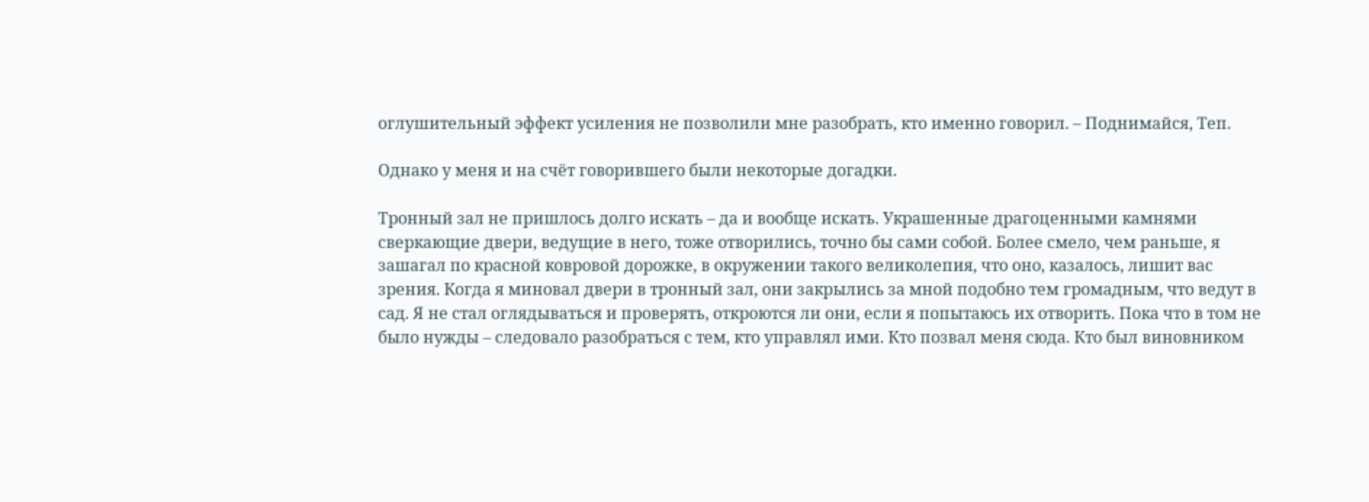оглушительный эффект усиления не позволили мне разобрать, кто именно говорил. – Поднимайся, Теп.

Однако у меня и на счёт говорившего были некоторые догадки.

Тронный зал не пришлось долго искать – да и вообще искать. Украшенные драгоценными камнями сверкающие двери, ведущие в него, тоже отворились, точно бы сами собой. Более смело, чем раньше, я зашагал по красной ковровой дорожке, в окружении такого великолепия, что оно, казалось, лишит вас зрения. Когда я миновал двери в тронный зал, они закрылись за мной подобно тем громадным, что ведут в сад. Я не стал оглядываться и проверять, откроются ли они, если я попытаюсь их отворить. Пока что в том не было нужды – следовало разобраться с тем, кто управлял ими. Кто позвал меня сюда. Кто был виновником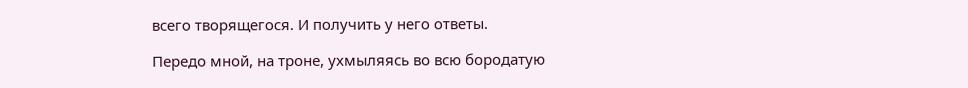всего творящегося. И получить у него ответы.

Передо мной, на троне, ухмыляясь во всю бородатую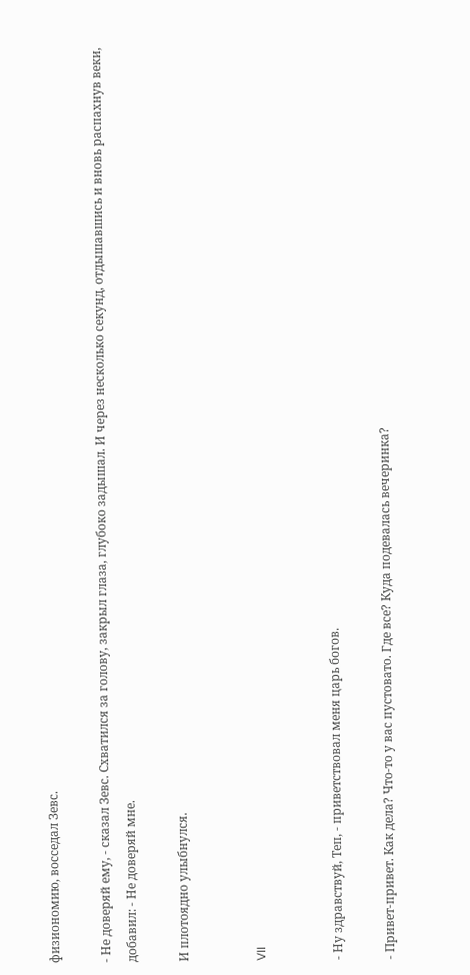физиономию, восседал Зевс.

- Не доверяй ему, - сказал Зевс. Схватился за голову, закрыл глаза, глубоко задышал. И через несколько секунд, отдышавшись и вновь распахнув веки, добавил: - Не доверяй мне.

И плотоядно улыбнулся.


VII


- Ну здравствуй, Теп, - приветствовал меня царь богов.

- Привет-привет. Как дела? Что-то у вас пустовато. Где все? Куда подевалась вечеринка?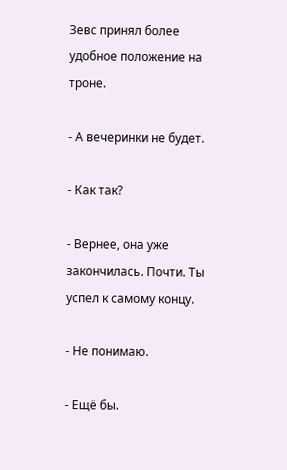Зевс принял более удобное положение на троне.

- А вечеринки не будет.

- Как так?

- Вернее, она уже закончилась. Почти. Ты успел к самому концу.

- Не понимаю.

- Ещё бы.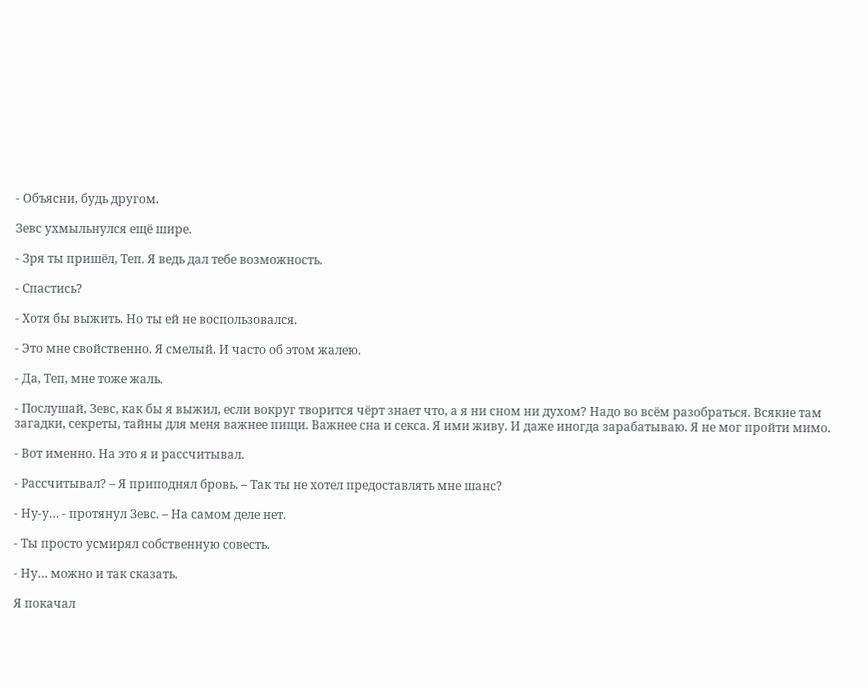- Объясни, будь другом.

Зевс ухмыльнулся ещё шире.

- Зря ты пришёл, Теп. Я ведь дал тебе возможность.

- Спастись?

- Хотя бы выжить. Но ты ей не воспользовался.

- Это мне свойственно. Я смелый. И часто об этом жалею.

- Да, Теп, мне тоже жаль.

- Послушай, Зевс, как бы я выжил, если вокруг творится чёрт знает что, а я ни сном ни духом? Надо во всём разобраться. Всякие там загадки, секреты, тайны для меня важнее пищи. Важнее сна и секса. Я ими живу. И даже иногда зарабатываю. Я не мог пройти мимо.

- Вот именно. На это я и рассчитывал.

- Рассчитывал? – Я приподнял бровь. – Так ты не хотел предоставлять мне шанс?

- Ну-у… - протянул Зевс. – На самом деле нет.

- Ты просто усмирял собственную совесть.

- Ну… можно и так сказать.

Я покачал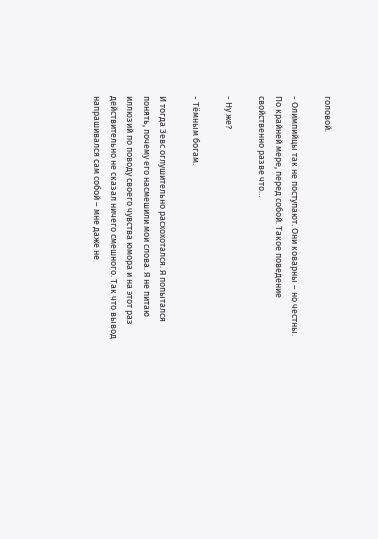головой.

- Олимпийцы так не поступают. Они коварны – но честны. По крайней мере, перед собой. Такое поведение свойственно разве что…

- Ну же?

- Тёмным богам.

И тогда Зевс оглушительно расхохотался. Я попытался понять, почему его насмешили мои слова. Я не питаю иллюзий по поводу своего чувства юмора и на этот раз действительно не сказал ничего смешного. Так что вывод напрашивался сам собой – мне даже не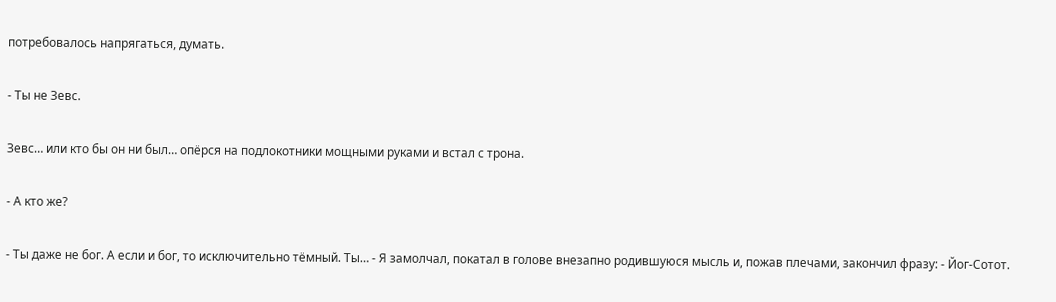потребовалось напрягаться, думать.

- Ты не Зевс.

Зевс… или кто бы он ни был… опёрся на подлокотники мощными руками и встал с трона.

- А кто же?

- Ты даже не бог. А если и бог, то исключительно тёмный. Ты… - Я замолчал, покатал в голове внезапно родившуюся мысль и, пожав плечами, закончил фразу: - Йог-Сотот.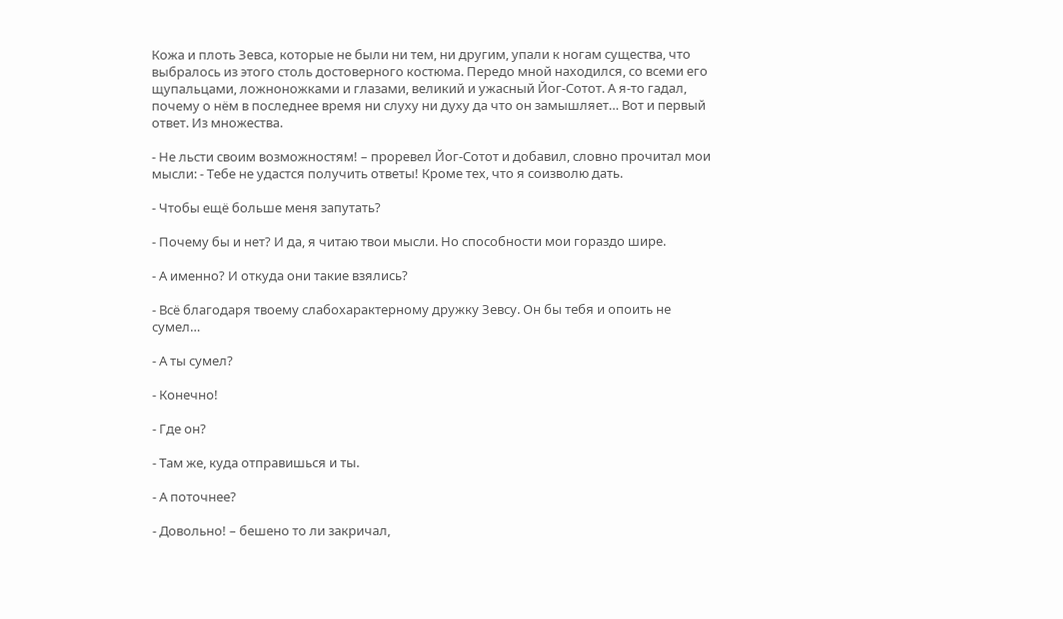Кожа и плоть Зевса, которые не были ни тем, ни другим, упали к ногам существа, что выбралось из этого столь достоверного костюма. Передо мной находился, со всеми его щупальцами, ложноножками и глазами, великий и ужасный Йог-Сотот. А я-то гадал, почему о нём в последнее время ни слуху ни духу да что он замышляет… Вот и первый ответ. Из множества.

- Не льсти своим возможностям! – проревел Йог-Сотот и добавил, словно прочитал мои мысли: - Тебе не удастся получить ответы! Кроме тех, что я соизволю дать.

- Чтобы ещё больше меня запутать?

- Почему бы и нет? И да, я читаю твои мысли. Но способности мои гораздо шире.

- А именно? И откуда они такие взялись?

- Всё благодаря твоему слабохарактерному дружку Зевсу. Он бы тебя и опоить не сумел…

- А ты сумел?

- Конечно!

- Где он?

- Там же, куда отправишься и ты.

- А поточнее?

- Довольно! – бешено то ли закричал,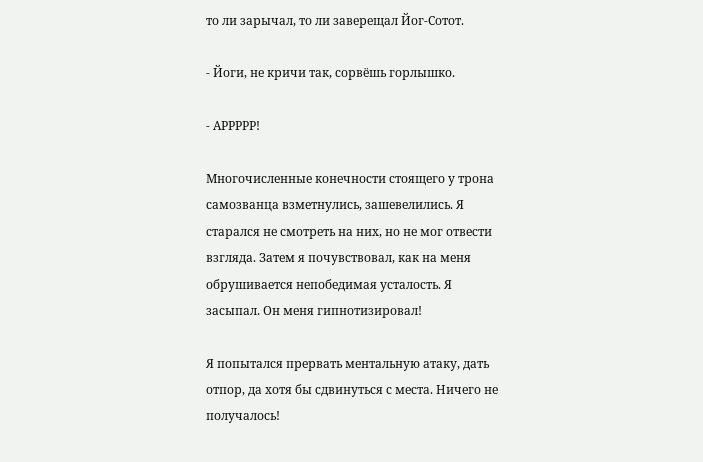то ли зарычал, то ли заверещал Йог-Сотот.

- Йоги, не кричи так, сорвёшь горлышко.

- АРРРРР!

Многочисленные конечности стоящего у трона самозванца взметнулись, зашевелились. Я старался не смотреть на них, но не мог отвести взгляда. Затем я почувствовал, как на меня обрушивается непобедимая усталость. Я засыпал. Он меня гипнотизировал!

Я попытался прервать ментальную атаку, дать отпор, да хотя бы сдвинуться с места. Ничего не получалось!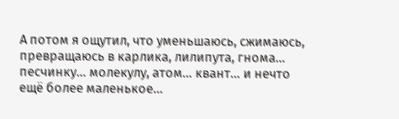А потом я ощутил, что уменьшаюсь, сжимаюсь, превращаюсь в карлика, лилипута, гнома… песчинку… молекулу, атом… квант… и нечто ещё более маленькое…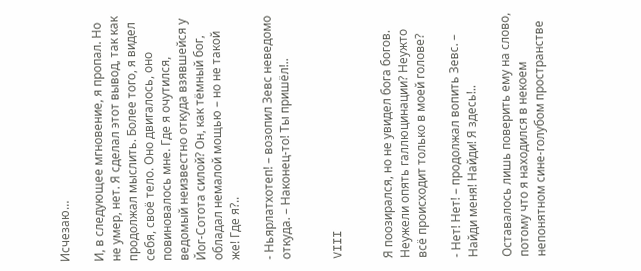Исчезаю…

И, в следующее мгновение, я пропал. Но не умер, нет. Я сделал этот вывод, так как продолжал мыслить. Более того, я видел себя, своё тело. Оно двигалось, оно повиновалось мне. Где я очутился, ведомый неизвестно откуда взявшейся у Йог-Сотота силой? Он, как тёмный бог, обладал немалой мощью – но не такой же! Где я?..

- Ньярлатхотеп! – возопил Зевс неведомо откуда. – Наконец-то! Ты пришёл!..


VIII


Я поозирался, но не увидел бога богов. Неужели опять галлюцинации? Неужто всё происходит только в моей голове?

- Нет! Нет! – продолжал вопить Зевс. – Найди меня! Найди! Я здесь!..

Оставалось лишь поверить ему на слово, потому что я находился в некоем непонятном сине-голубом пространстве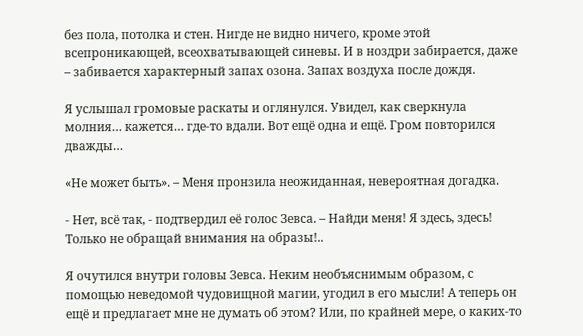без пола, потолка и стен. Нигде не видно ничего, кроме этой всепроникающей, всеохватывающей синевы. И в ноздри забирается, даже – забивается характерный запах озона. Запах воздуха после дождя.

Я услышал громовые раскаты и оглянулся. Увидел, как сверкнула молния… кажется… где-то вдали. Вот ещё одна и ещё. Гром повторился дважды…

«Не может быть». – Меня пронзила неожиданная, невероятная догадка.

- Нет, всё так, - подтвердил её голос Зевса. – Найди меня! Я здесь, здесь! Только не обращай внимания на образы!..

Я очутился внутри головы Зевса. Неким необъяснимым образом, с помощью неведомой чудовищной магии, угодил в его мысли! А теперь он ещё и предлагает мне не думать об этом? Или, по крайней мере, о каких-то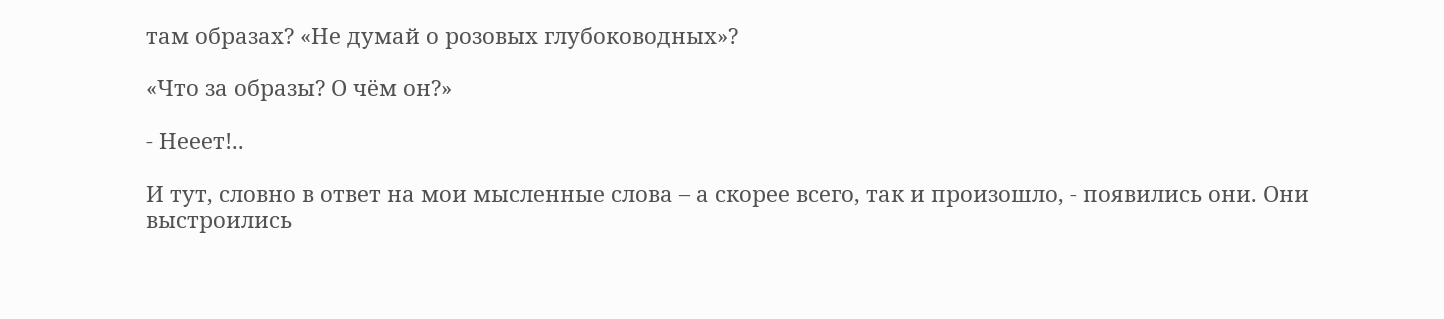там образах? «Не думай о розовых глубоководных»?

«Что за образы? О чём он?»

- Нееет!..

И тут, словно в ответ на мои мысленные слова – а скорее всего, так и произошло, - появились они. Они выстроились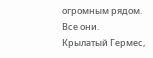огромным рядом. Все они. Крылатый Гермес,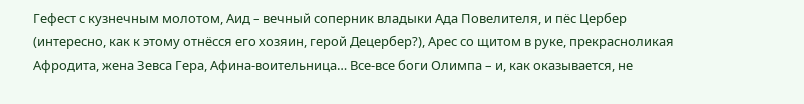Гефест с кузнечным молотом, Аид – вечный соперник владыки Ада Повелителя, и пёс Цербер (интересно, как к этому отнёсся его хозяин, герой Децербер?), Арес со щитом в руке, прекрасноликая Афродита, жена Зевса Гера, Афина-воительница… Все-все боги Олимпа – и, как оказывается, не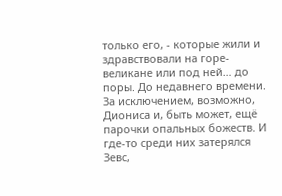только его, - которые жили и здравствовали на горе-великане или под ней… до поры. До недавнего времени. За исключением, возможно, Диониса и, быть может, ещё парочки опальных божеств. И где-то среди них затерялся Зевс,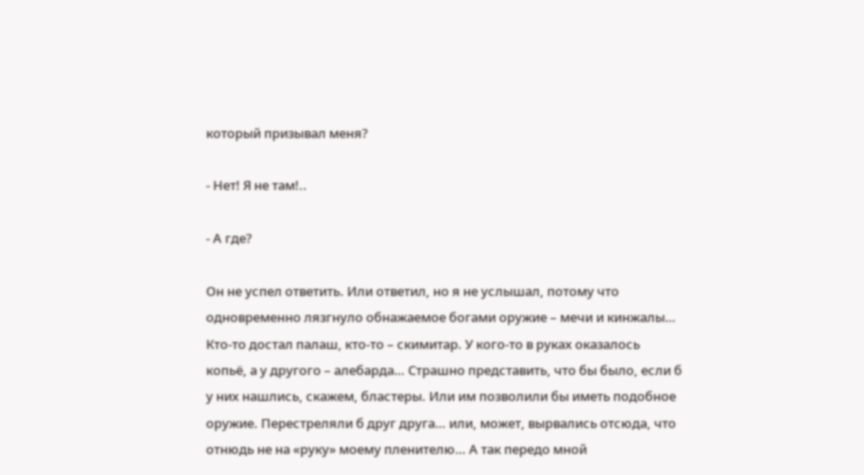который призывал меня?

- Нет! Я не там!..

- А где?

Он не успел ответить. Или ответил, но я не услышал, потому что одновременно лязгнуло обнажаемое богами оружие – мечи и кинжалы… Кто-то достал палаш, кто-то – скимитар. У кого-то в руках оказалось копьё, а у другого – алебарда… Страшно представить, что бы было, если б у них нашлись, скажем, бластеры. Или им позволили бы иметь подобное оружие. Перестреляли б друг друга… или, может, вырвались отсюда, что отнюдь не на «руку» моему пленителю… А так передо мной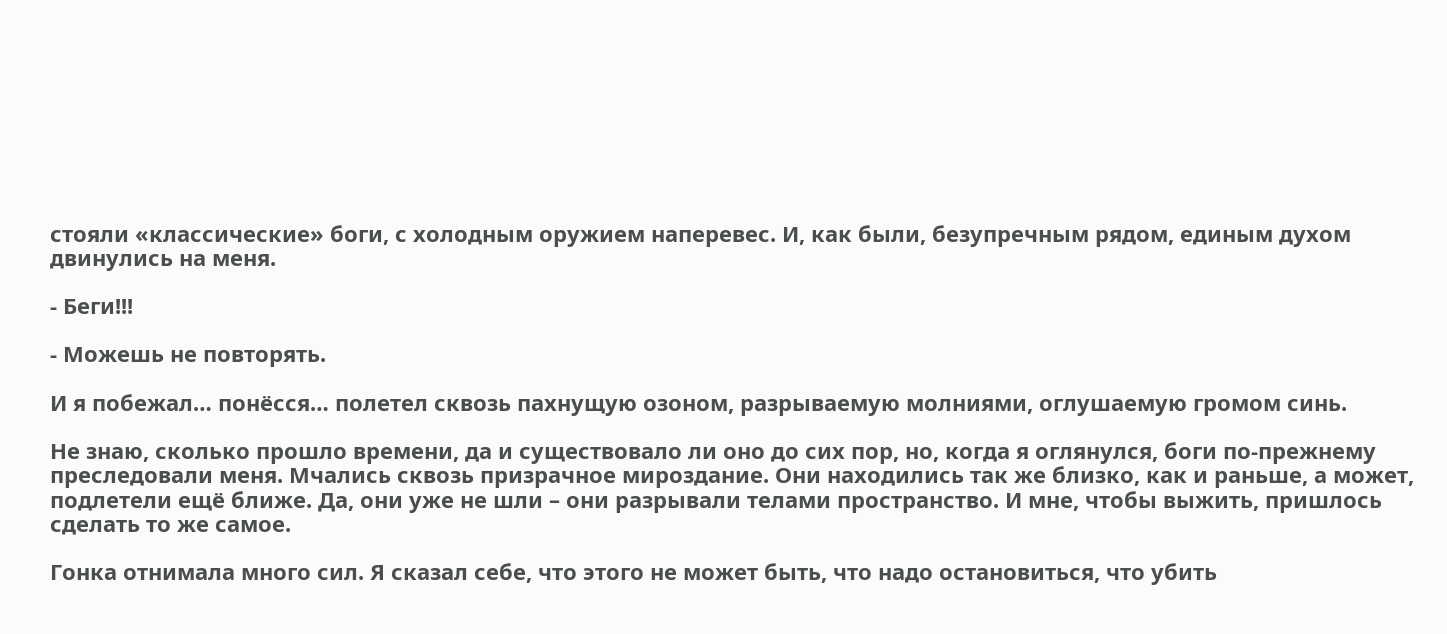стояли «классические» боги, с холодным оружием наперевес. И, как были, безупречным рядом, единым духом двинулись на меня.

- Беги!!!

- Можешь не повторять.

И я побежал… понёсся… полетел сквозь пахнущую озоном, разрываемую молниями, оглушаемую громом синь.

Не знаю, сколько прошло времени, да и существовало ли оно до сих пор, но, когда я оглянулся, боги по-прежнему преследовали меня. Мчались сквозь призрачное мироздание. Они находились так же близко, как и раньше, а может, подлетели ещё ближе. Да, они уже не шли – они разрывали телами пространство. И мне, чтобы выжить, пришлось сделать то же самое.

Гонка отнимала много сил. Я сказал себе, что этого не может быть, что надо остановиться, что убить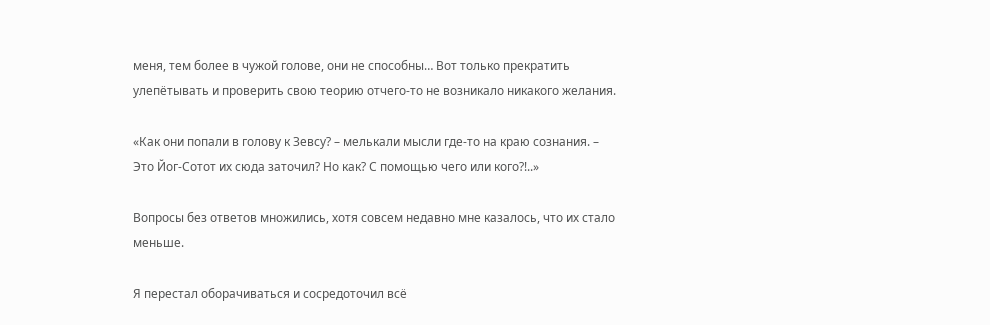меня, тем более в чужой голове, они не способны… Вот только прекратить улепётывать и проверить свою теорию отчего-то не возникало никакого желания.

«Как они попали в голову к Зевсу? – мелькали мысли где-то на краю сознания. – Это Йог-Сотот их сюда заточил? Но как? С помощью чего или кого?!..»

Вопросы без ответов множились, хотя совсем недавно мне казалось, что их стало меньше.

Я перестал оборачиваться и сосредоточил всё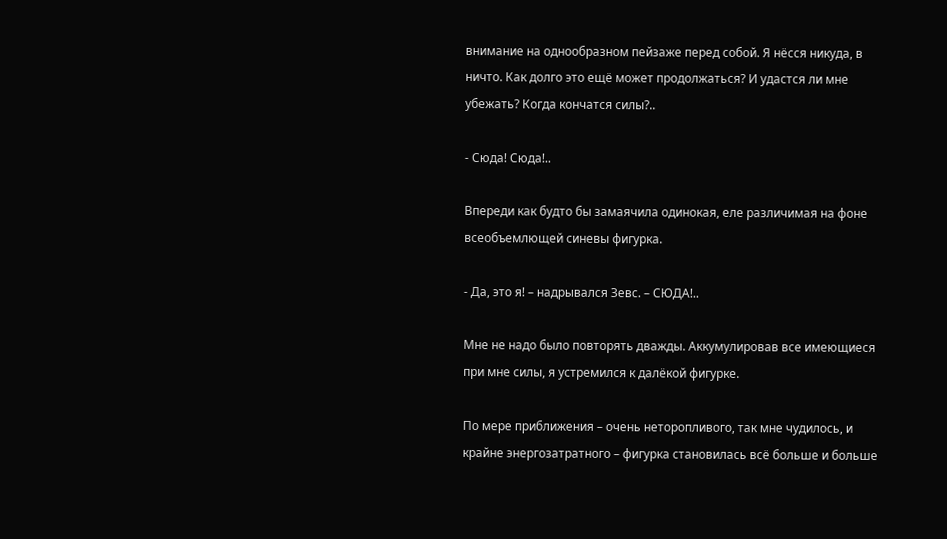внимание на однообразном пейзаже перед собой. Я нёсся никуда, в ничто. Как долго это ещё может продолжаться? И удастся ли мне убежать? Когда кончатся силы?..

- Сюда! Сюда!..

Впереди как будто бы замаячила одинокая, еле различимая на фоне всеобъемлющей синевы фигурка.

- Да, это я! – надрывался Зевс. – СЮДА!..

Мне не надо было повторять дважды. Аккумулировав все имеющиеся при мне силы, я устремился к далёкой фигурке.

По мере приближения – очень неторопливого, так мне чудилось, и крайне энергозатратного – фигурка становилась всё больше и больше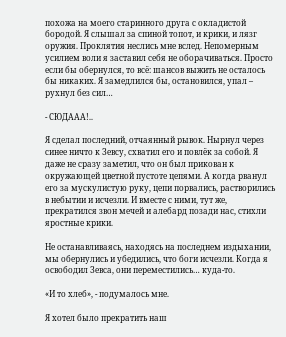похожа на моего старинного друга с окладистой бородой. Я слышал за спиной топот, и крики, и лязг оружия. Проклятия неслись мне вслед. Непомерным усилием воли я заставил себя не оборачиваться. Просто если бы обернулся, то всё: шансов выжить не осталось бы никаких. Я замедлился бы, остановился, упал – рухнул без сил…

- СЮДААА!..

Я сделал последний, отчаянный рывок. Нырнул через синее ничто к Зевсу, схватил его и повлёк за собой. Я даже не сразу заметил, что он был прикован к окружающей цветной пустоте цепями. А когда рванул его за мускулистую руку, цепи порвались, растворились в небытии и исчезли. И вместе с ними, тут же, прекратился звон мечей и алебард позади нас, стихли яростные крики.

Не останавливаясь, находясь на последнем издыхании, мы обернулись и убедились, что боги исчезли. Когда я освободил Зевса, они переместились… куда-то.

«И то хлеб», - подумалось мне.

Я хотел было прекратить наш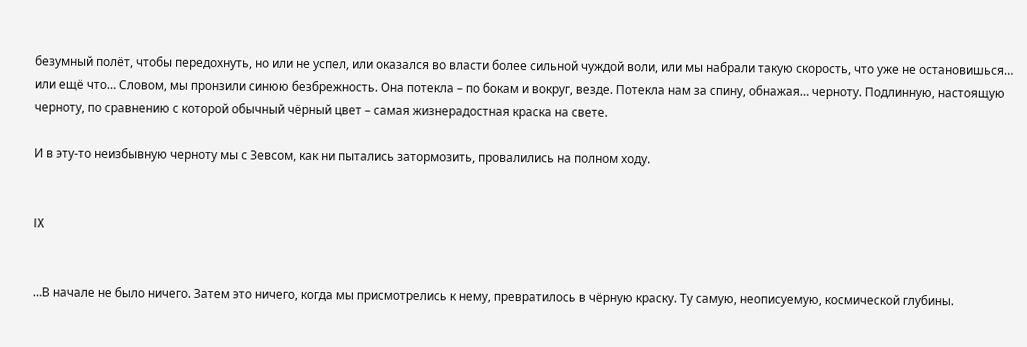безумный полёт, чтобы передохнуть, но или не успел, или оказался во власти более сильной чуждой воли, или мы набрали такую скорость, что уже не остановишься… или ещё что… Словом, мы пронзили синюю безбрежность. Она потекла – по бокам и вокруг, везде. Потекла нам за спину, обнажая… черноту. Подлинную, настоящую черноту, по сравнению с которой обычный чёрный цвет – самая жизнерадостная краска на свете.

И в эту-то неизбывную черноту мы с Зевсом, как ни пытались затормозить, провалились на полном ходу.


IX


…В начале не было ничего. Затем это ничего, когда мы присмотрелись к нему, превратилось в чёрную краску. Ту самую, неописуемую, космической глубины.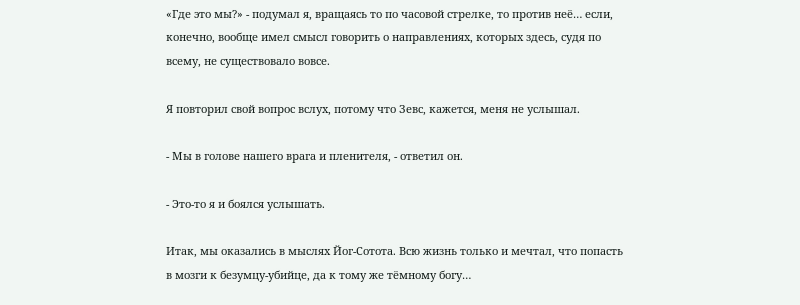«Где это мы?» - подумал я, вращаясь то по часовой стрелке, то против неё… если, конечно, вообще имел смысл говорить о направлениях, которых здесь, судя по всему, не существовало вовсе.

Я повторил свой вопрос вслух, потому что Зевс, кажется, меня не услышал.

- Мы в голове нашего врага и пленителя, - ответил он.

- Это-то я и боялся услышать.

Итак, мы оказались в мыслях Йог-Сотота. Всю жизнь только и мечтал, что попасть в мозги к безумцу-убийце, да к тому же тёмному богу…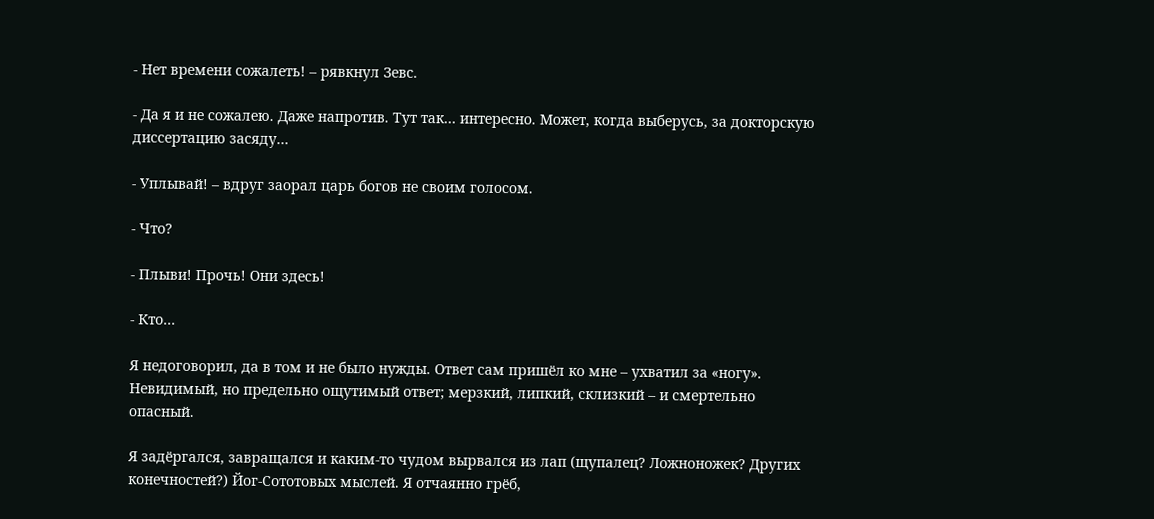- Нет времени сожалеть! – рявкнул Зевс.

- Да я и не сожалею. Даже напротив. Тут так… интересно. Может, когда выберусь, за докторскую диссертацию засяду…

- Уплывай! – вдруг заорал царь богов не своим голосом.

- Что?

- Плыви! Прочь! Они здесь!

- Кто…

Я недоговорил, да в том и не было нужды. Ответ сам пришёл ко мне – ухватил за «ногу». Невидимый, но предельно ощутимый ответ; мерзкий, липкий, склизкий – и смертельно опасный.

Я задёргался, завращался и каким-то чудом вырвался из лап (щупалец? Ложноножек? Других конечностей?) Йог-Сототовых мыслей. Я отчаянно грёб,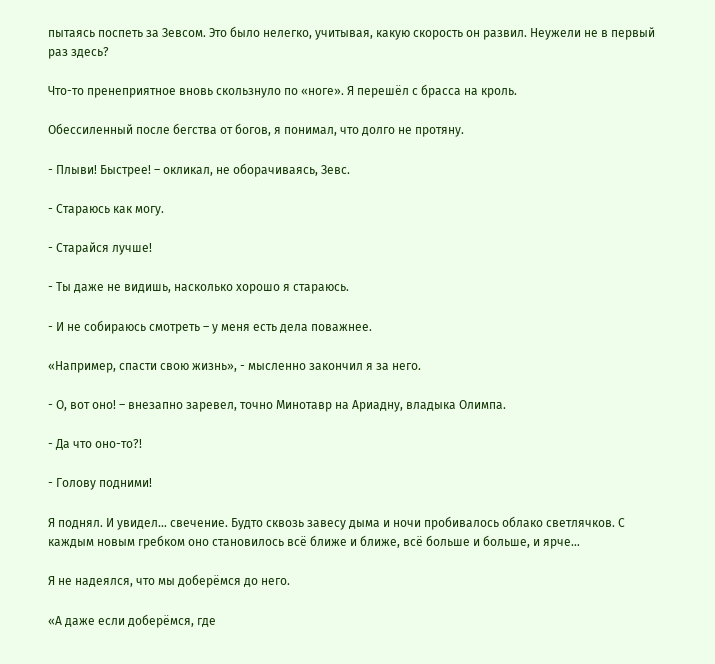пытаясь поспеть за Зевсом. Это было нелегко, учитывая, какую скорость он развил. Неужели не в первый раз здесь?

Что-то пренеприятное вновь скользнуло по «ноге». Я перешёл с брасса на кроль.

Обессиленный после бегства от богов, я понимал, что долго не протяну.

- Плыви! Быстрее! – окликал, не оборачиваясь, Зевс.

- Стараюсь как могу.

- Старайся лучше!

- Ты даже не видишь, насколько хорошо я стараюсь.

- И не собираюсь смотреть – у меня есть дела поважнее.

«Например, спасти свою жизнь», - мысленно закончил я за него.

- О, вот оно! – внезапно заревел, точно Минотавр на Ариадну, владыка Олимпа.

- Да что оно-то?!

- Голову подними!

Я поднял. И увидел… свечение. Будто сквозь завесу дыма и ночи пробивалось облако светлячков. С каждым новым гребком оно становилось всё ближе и ближе, всё больше и больше, и ярче…

Я не надеялся, что мы доберёмся до него.

«А даже если доберёмся, где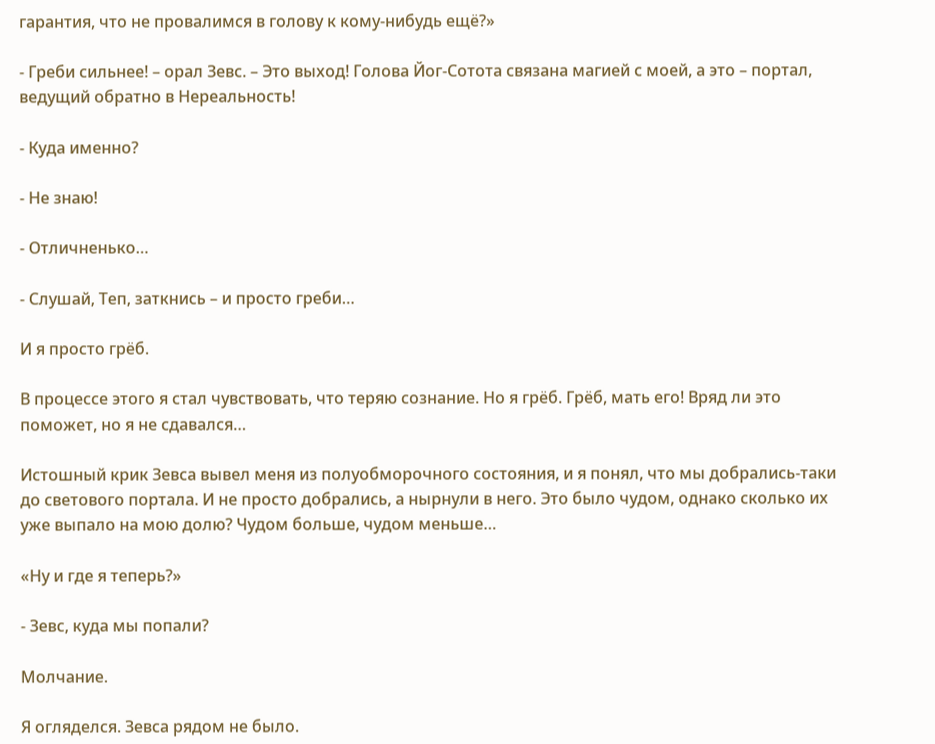гарантия, что не провалимся в голову к кому-нибудь ещё?»

- Греби сильнее! – орал Зевс. – Это выход! Голова Йог-Сотота связана магией с моей, а это – портал, ведущий обратно в Нереальность!

- Куда именно?

- Не знаю!

- Отличненько…

- Слушай, Теп, заткнись – и просто греби…

И я просто грёб.

В процессе этого я стал чувствовать, что теряю сознание. Но я грёб. Грёб, мать его! Вряд ли это поможет, но я не сдавался…

Истошный крик Зевса вывел меня из полуобморочного состояния, и я понял, что мы добрались-таки до светового портала. И не просто добрались, а нырнули в него. Это было чудом, однако сколько их уже выпало на мою долю? Чудом больше, чудом меньше…

«Ну и где я теперь?»

- Зевс, куда мы попали?

Молчание.

Я огляделся. Зевса рядом не было.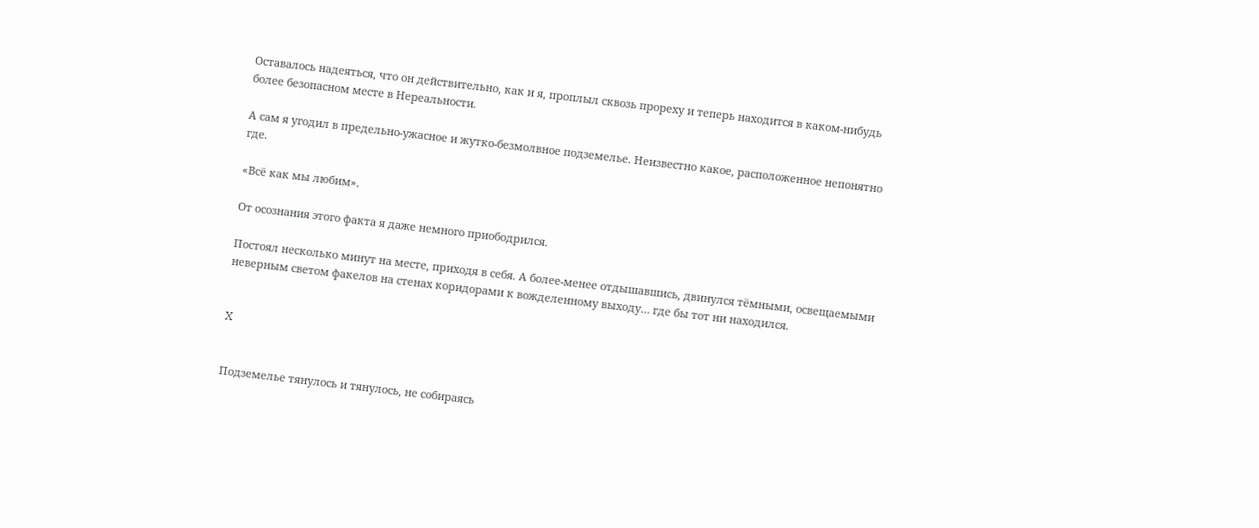Оставалось надеяться, что он действительно, как и я, проплыл сквозь прореху и теперь находится в каком-нибудь более безопасном месте в Нереальности.

А сам я угодил в предельно-ужасное и жутко-безмолвное подземелье. Неизвестно какое, расположенное непонятно где.

«Всё как мы любим».

От осознания этого факта я даже немного приободрился.

Постоял несколько минут на месте, приходя в себя. А более-менее отдышавшись, двинулся тёмными, освещаемыми неверным светом факелов на стенах коридорами к вожделенному выходу… где бы тот ни находился.


X


Подземелье тянулось и тянулось, не собираясь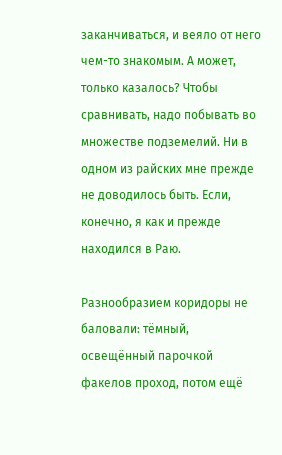заканчиваться, и веяло от него чем-то знакомым. А может, только казалось? Чтобы сравнивать, надо побывать во множестве подземелий. Ни в одном из райских мне прежде не доводилось быть. Если, конечно, я как и прежде находился в Раю.

Разнообразием коридоры не баловали: тёмный, освещённый парочкой факелов проход, потом ещё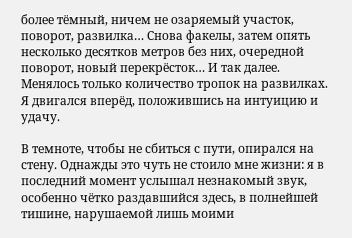более тёмный, ничем не озаряемый участок, поворот, развилка… Снова факелы, затем опять несколько десятков метров без них, очередной поворот, новый перекрёсток… И так далее. Менялось только количество тропок на развилках. Я двигался вперёд, положившись на интуицию и удачу.

В темноте, чтобы не сбиться с пути, опирался на стену. Однажды это чуть не стоило мне жизни: я в последний момент услышал незнакомый звук, особенно чётко раздавшийся здесь, в полнейшей тишине, нарушаемой лишь моими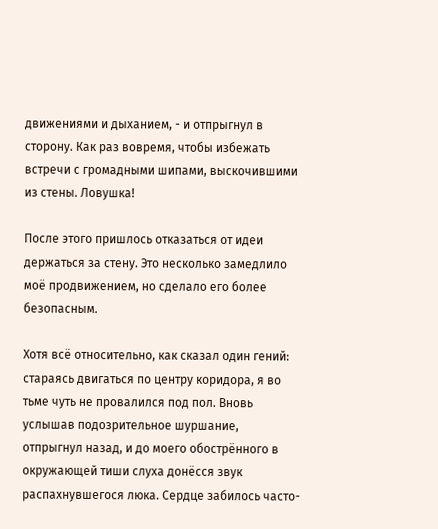движениями и дыханием, - и отпрыгнул в сторону. Как раз вовремя, чтобы избежать встречи с громадными шипами, выскочившими из стены. Ловушка!

После этого пришлось отказаться от идеи держаться за стену. Это несколько замедлило моё продвижением, но сделало его более безопасным.

Хотя всё относительно, как сказал один гений: стараясь двигаться по центру коридора, я во тьме чуть не провалился под пол. Вновь услышав подозрительное шуршание, отпрыгнул назад, и до моего обострённого в окружающей тиши слуха донёсся звук распахнувшегося люка. Сердце забилось часто-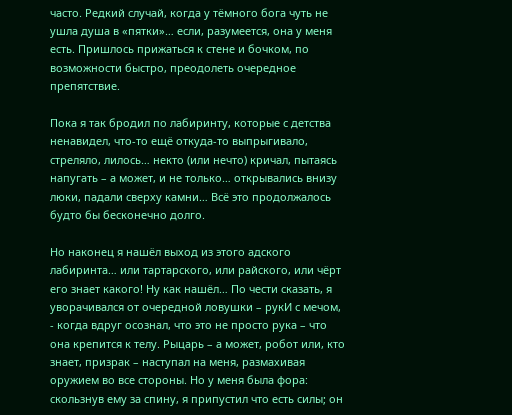часто. Редкий случай, когда у тёмного бога чуть не ушла душа в «пятки»… если, разумеется, она у меня есть. Пришлось прижаться к стене и бочком, по возможности быстро, преодолеть очередное препятствие.

Пока я так бродил по лабиринту, которые с детства ненавидел, что-то ещё откуда-то выпрыгивало, стреляло, лилось… некто (или нечто) кричал, пытаясь напугать – а может, и не только… открывались внизу люки, падали сверху камни… Всё это продолжалось будто бы бесконечно долго.

Но наконец я нашёл выход из этого адского лабиринта… или тартарского, или райского, или чёрт его знает какого! Ну как нашёл… По чести сказать, я уворачивался от очередной ловушки – рукИ с мечом, - когда вдруг осознал, что это не просто рука – что она крепится к телу. Рыцарь – а может, робот или, кто знает, призрак – наступал на меня, размахивая оружием во все стороны. Но у меня была фора: скользнув ему за спину, я припустил что есть силы; он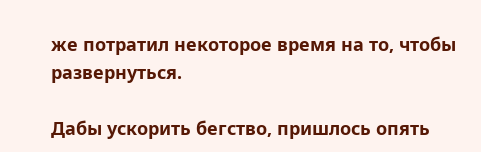же потратил некоторое время на то, чтобы развернуться.

Дабы ускорить бегство, пришлось опять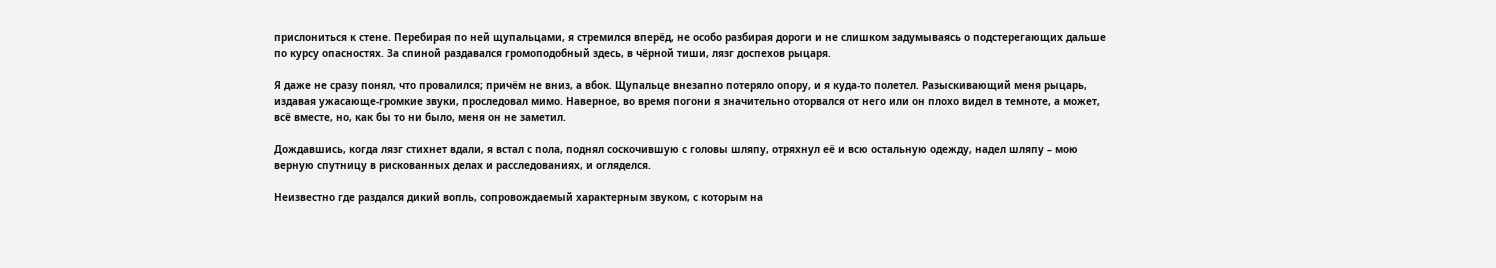прислониться к стене. Перебирая по ней щупальцами, я стремился вперёд, не особо разбирая дороги и не слишком задумываясь о подстерегающих дальше по курсу опасностях. За спиной раздавался громоподобный здесь, в чёрной тиши, лязг доспехов рыцаря.

Я даже не сразу понял, что провалился; причём не вниз, а вбок. Щупальце внезапно потеряло опору, и я куда-то полетел. Разыскивающий меня рыцарь, издавая ужасающе-громкие звуки, проследовал мимо. Наверное, во время погони я значительно оторвался от него или он плохо видел в темноте, а может, всё вместе, но, как бы то ни было, меня он не заметил.

Дождавшись, когда лязг стихнет вдали, я встал с пола, поднял соскочившую с головы шляпу, отряхнул её и всю остальную одежду, надел шляпу – мою верную спутницу в рискованных делах и расследованиях, и огляделся.

Неизвестно где раздался дикий вопль, сопровождаемый характерным звуком, с которым на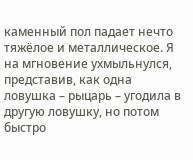каменный пол падает нечто тяжёлое и металлическое. Я на мгновение ухмыльнулся, представив, как одна ловушка – рыцарь – угодила в другую ловушку, но потом быстро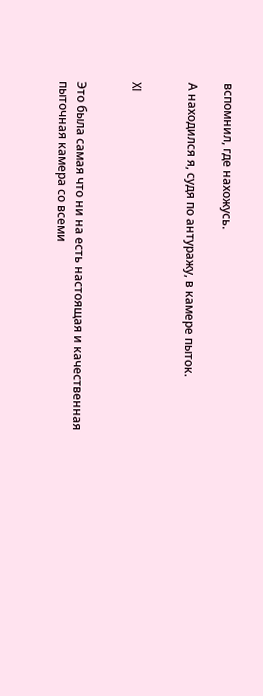вспомнил, где нахожусь.

А находился я, судя по антуражу, в камере пыток.


XI


Это была самая что ни на есть настоящая и качественная пыточная камера со всеми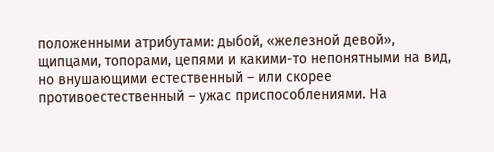положенными атрибутами: дыбой, «железной девой», щипцами, топорами, цепями и какими-то непонятными на вид, но внушающими естественный – или скорее противоестественный – ужас приспособлениями. На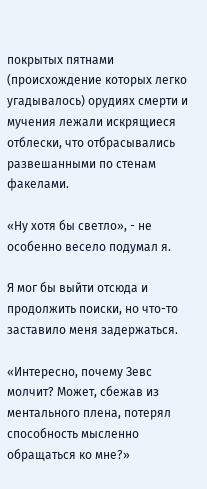покрытых пятнами (происхождение которых легко угадывалось) орудиях смерти и мучения лежали искрящиеся отблески, что отбрасывались развешанными по стенам факелами.

«Ну хотя бы светло», - не особенно весело подумал я.

Я мог бы выйти отсюда и продолжить поиски, но что-то заставило меня задержаться.

«Интересно, почему Зевс молчит? Может, сбежав из ментального плена, потерял способность мысленно обращаться ко мне?»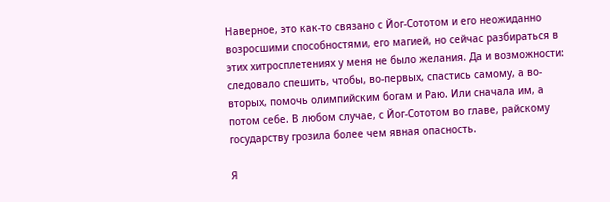Наверное, это как-то связано с Йог-Сототом и его неожиданно возросшими способностями, его магией, но сейчас разбираться в этих хитросплетениях у меня не было желания. Да и возможности: следовало спешить, чтобы, во-первых, спастись самому, а во-вторых, помочь олимпийским богам и Раю. Или сначала им, а потом себе. В любом случае, с Йог-Сототом во главе, райскому государству грозила более чем явная опасность.

Я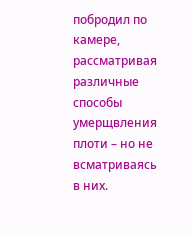побродил по камере, рассматривая различные способы умерщвления плоти – но не всматриваясь в них.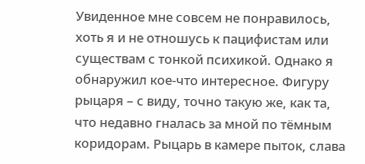Увиденное мне совсем не понравилось, хоть я и не отношусь к пацифистам или существам с тонкой психикой. Однако я обнаружил кое-что интересное. Фигуру рыцаря – с виду, точно такую же, как та, что недавно гналась за мной по тёмным коридорам. Рыцарь в камере пыток, слава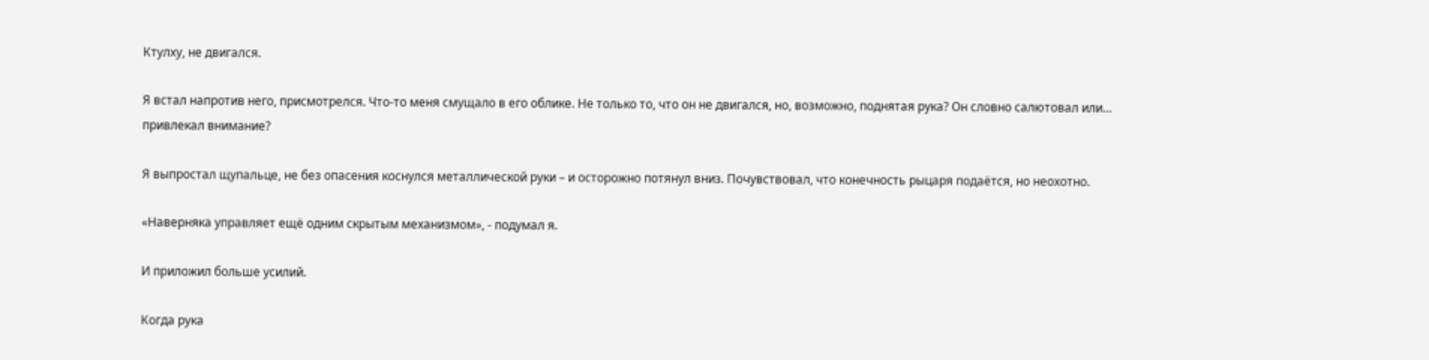Ктулху, не двигался.

Я встал напротив него, присмотрелся. Что-то меня смущало в его облике. Не только то, что он не двигался, но, возможно, поднятая рука? Он словно салютовал или… привлекал внимание?

Я выпростал щупальце, не без опасения коснулся металлической руки – и осторожно потянул вниз. Почувствовал, что конечность рыцаря подаётся, но неохотно.

«Наверняка управляет ещё одним скрытым механизмом», - подумал я.

И приложил больше усилий.

Когда рука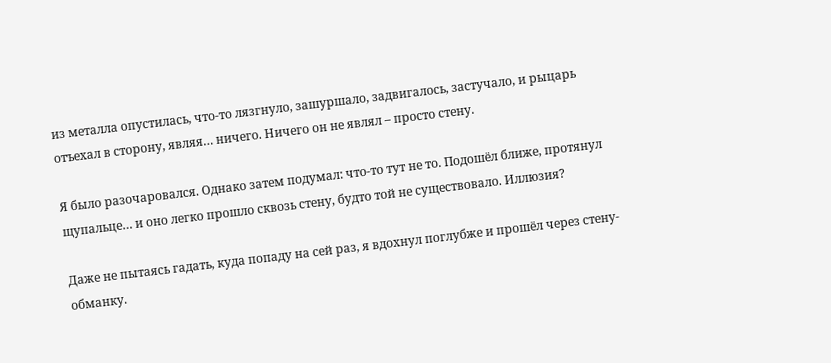из металла опустилась, что-то лязгнуло, зашуршало, задвигалось, застучало, и рыцарь отъехал в сторону, являя… ничего. Ничего он не являл – просто стену.

Я было разочаровался. Однако затем подумал: что-то тут не то. Подошёл ближе, протянул щупальце… и оно легко прошло сквозь стену, будто той не существовало. Иллюзия?

Даже не пытаясь гадать, куда попаду на сей раз, я вдохнул поглубже и прошёл через стену-обманку.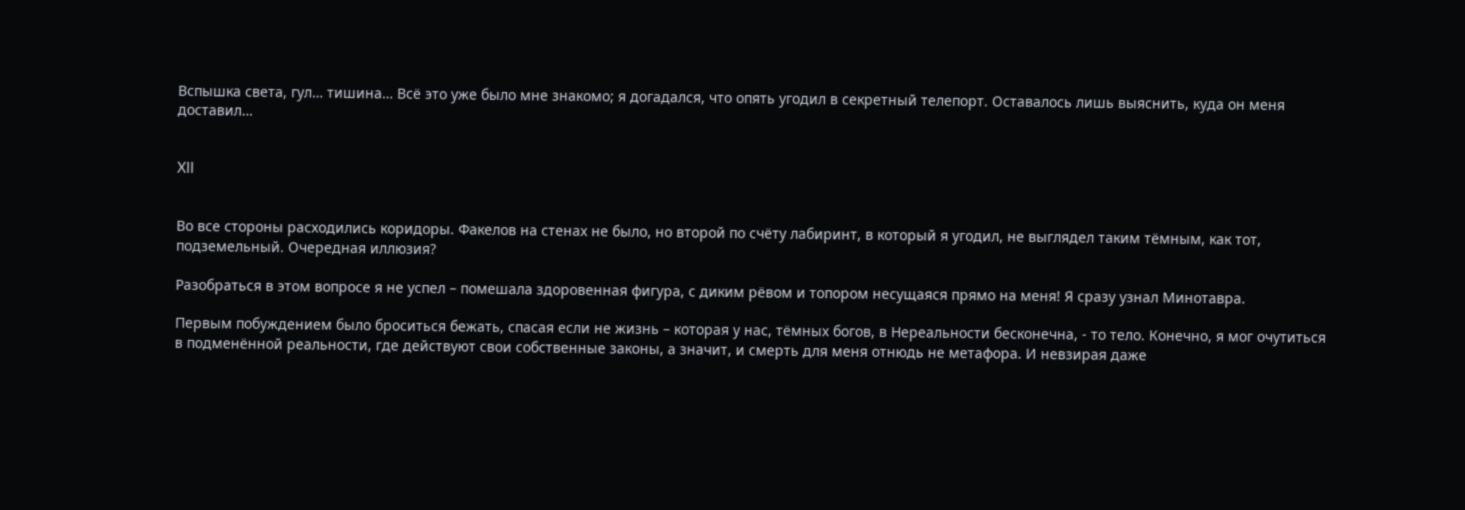Вспышка света, гул… тишина… Всё это уже было мне знакомо; я догадался, что опять угодил в секретный телепорт. Оставалось лишь выяснить, куда он меня доставил…


XII


Во все стороны расходились коридоры. Факелов на стенах не было, но второй по счёту лабиринт, в который я угодил, не выглядел таким тёмным, как тот, подземельный. Очередная иллюзия?

Разобраться в этом вопросе я не успел – помешала здоровенная фигура, с диким рёвом и топором несущаяся прямо на меня! Я сразу узнал Минотавра.

Первым побуждением было броситься бежать, спасая если не жизнь – которая у нас, тёмных богов, в Нереальности бесконечна, - то тело. Конечно, я мог очутиться в подменённой реальности, где действуют свои собственные законы, а значит, и смерть для меня отнюдь не метафора. И невзирая даже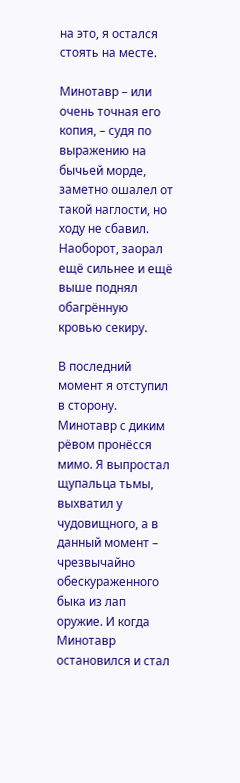на это, я остался стоять на месте.

Минотавр – или очень точная его копия, – судя по выражению на бычьей морде, заметно ошалел от такой наглости, но ходу не сбавил. Наоборот, заорал ещё сильнее и ещё выше поднял обагрённую кровью секиру.

В последний момент я отступил в сторону. Минотавр с диким рёвом пронёсся мимо. Я выпростал щупальца тьмы, выхватил у чудовищного, а в данный момент – чрезвычайно обескураженного быка из лап оружие. И когда Минотавр остановился и стал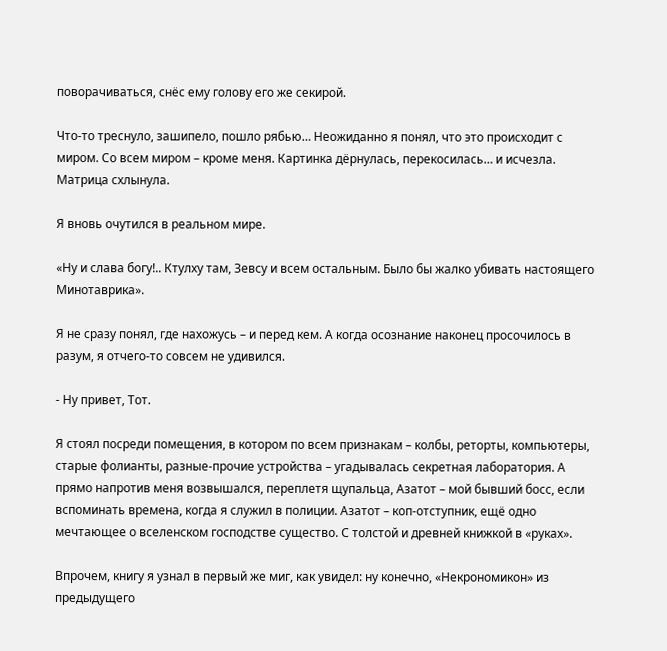поворачиваться, снёс ему голову его же секирой.

Что-то треснуло, зашипело, пошло рябью… Неожиданно я понял, что это происходит с миром. Со всем миром – кроме меня. Картинка дёрнулась, перекосилась… и исчезла. Матрица схлынула.

Я вновь очутился в реальном мире.

«Ну и слава богу!.. Ктулху там, Зевсу и всем остальным. Было бы жалко убивать настоящего Минотаврика».

Я не сразу понял, где нахожусь – и перед кем. А когда осознание наконец просочилось в разум, я отчего-то совсем не удивился.

- Ну привет, Тот.

Я стоял посреди помещения, в котором по всем признакам – колбы, реторты, компьютеры, старые фолианты, разные-прочие устройства – угадывалась секретная лаборатория. А прямо напротив меня возвышался, переплетя щупальца, Азатот – мой бывший босс, если вспоминать времена, когда я служил в полиции. Азатот – коп-отступник, ещё одно мечтающее о вселенском господстве существо. С толстой и древней книжкой в «руках».

Впрочем, книгу я узнал в первый же миг, как увидел: ну конечно, «Некрономикон» из предыдущего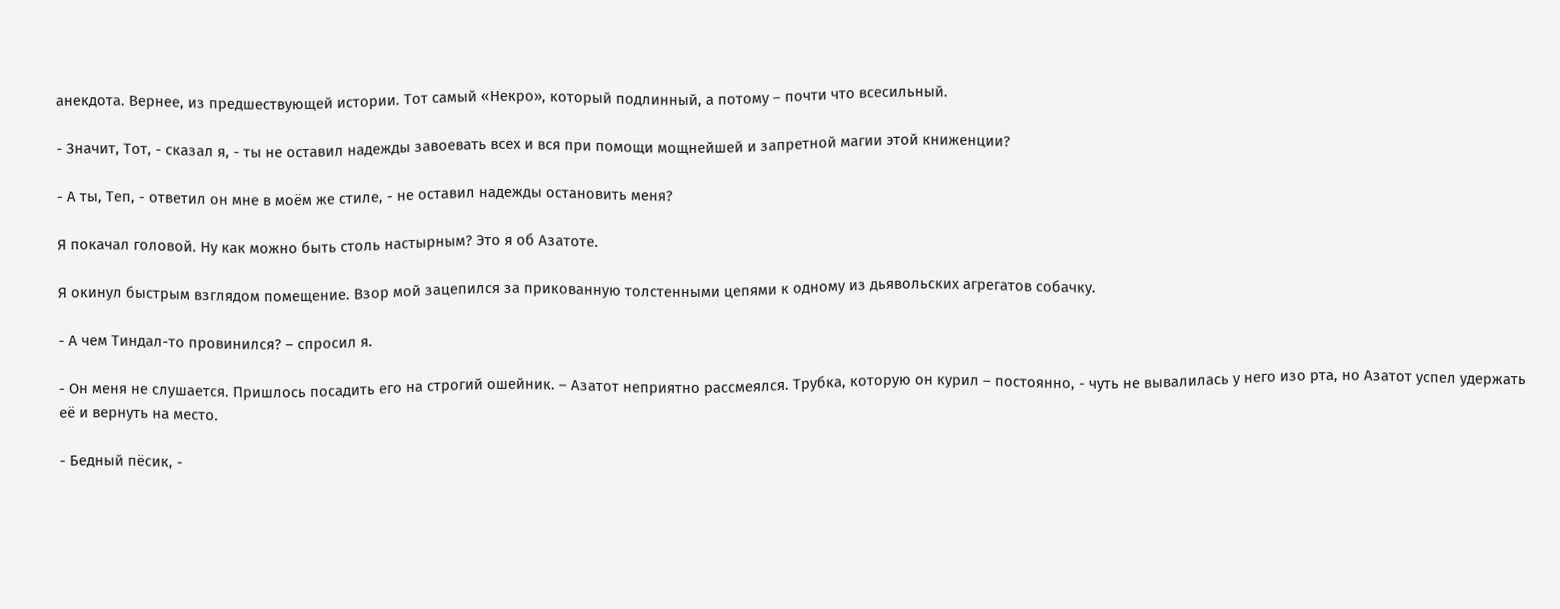анекдота. Вернее, из предшествующей истории. Тот самый «Некро», который подлинный, а потому – почти что всесильный.

- Значит, Тот, - сказал я, - ты не оставил надежды завоевать всех и вся при помощи мощнейшей и запретной магии этой книженции?

- А ты, Теп, - ответил он мне в моём же стиле, - не оставил надежды остановить меня?

Я покачал головой. Ну как можно быть столь настырным? Это я об Азатоте.

Я окинул быстрым взглядом помещение. Взор мой зацепился за прикованную толстенными цепями к одному из дьявольских агрегатов собачку.

- А чем Тиндал-то провинился? – спросил я.

- Он меня не слушается. Пришлось посадить его на строгий ошейник. – Азатот неприятно рассмеялся. Трубка, которую он курил – постоянно, - чуть не вывалилась у него изо рта, но Азатот успел удержать её и вернуть на место.

- Бедный пёсик, -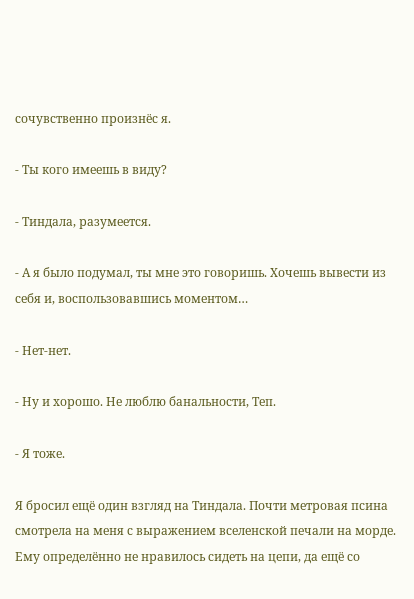сочувственно произнёс я.

- Ты кого имеешь в виду?

- Тиндала, разумеется.

- А я было подумал, ты мне это говоришь. Хочешь вывести из себя и, воспользовавшись моментом…

- Нет-нет.

- Ну и хорошо. Не люблю банальности, Теп.

- Я тоже.

Я бросил ещё один взгляд на Тиндала. Почти метровая псина смотрела на меня с выражением вселенской печали на морде. Ему определённо не нравилось сидеть на цепи, да ещё со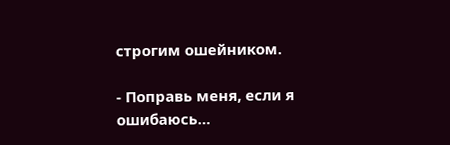строгим ошейником.

- Поправь меня, если я ошибаюсь…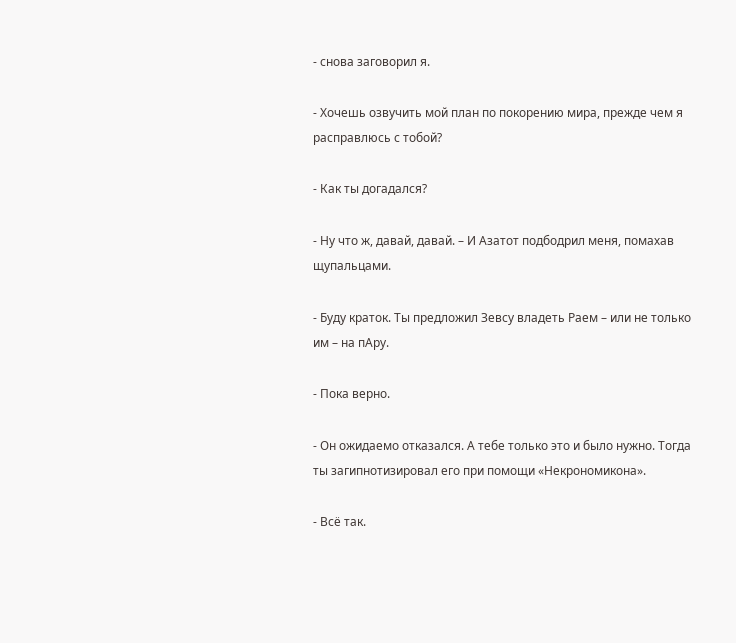- снова заговорил я.

- Хочешь озвучить мой план по покорению мира, прежде чем я расправлюсь с тобой?

- Как ты догадался?

- Ну что ж, давай, давай. – И Азатот подбодрил меня, помахав щупальцами.

- Буду краток. Ты предложил Зевсу владеть Раем – или не только им – на пАру.

- Пока верно.

- Он ожидаемо отказался. А тебе только это и было нужно. Тогда ты загипнотизировал его при помощи «Некрономикона».

- Всё так.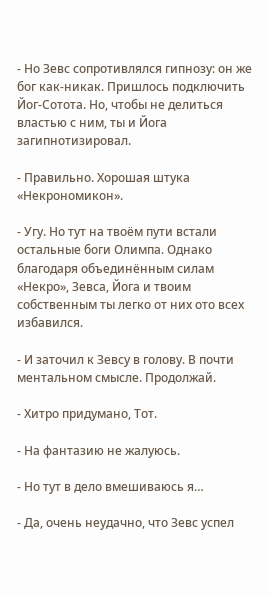- Но Зевс сопротивлялся гипнозу: он же бог как-никак. Пришлось подключить Йог-Сотота. Но, чтобы не делиться властью с ним, ты и Йога загипнотизировал.

- Правильно. Хорошая штука «Некрономикон».

- Угу. Но тут на твоём пути встали остальные боги Олимпа. Однако благодаря объединённым силам «Некро», Зевса, Йога и твоим собственным ты легко от них ото всех избавился.

- И заточил к Зевсу в голову. В почти ментальном смысле. Продолжай.

- Хитро придумано, Тот.

- На фантазию не жалуюсь.

- Но тут в дело вмешиваюсь я…

- Да, очень неудачно, что Зевс успел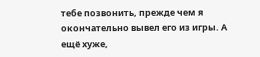тебе позвонить, прежде чем я окончательно вывел его из игры. А ещё хуже,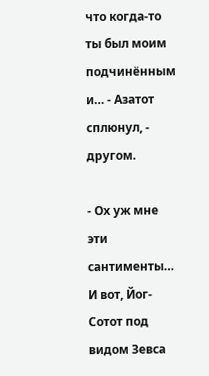что когда-то ты был моим подчинённым и… - Азатот сплюнул, - другом.

- Ох уж мне эти сантименты… И вот, Йог-Сотот под видом Зевса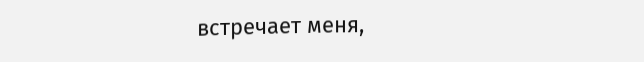встречает меня,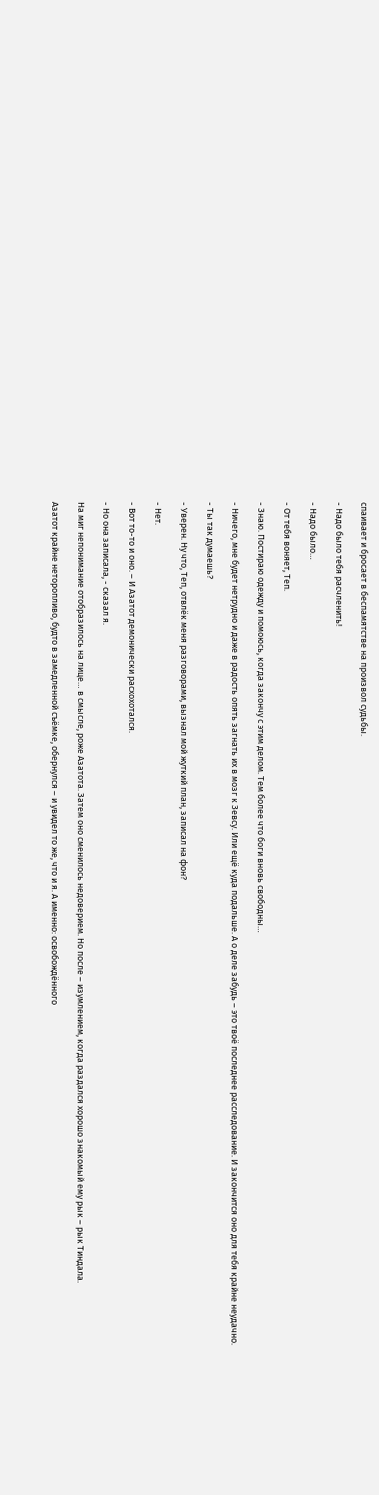спаивает и бросает в беспамятстве на произвол судьбы.

- Надо было тебя расчленить!

- Надо было…

- От тебя воняет, Теп.

- Знаю. Постираю одежду и помоюсь, когда закончу с этим делом. Тем более что боги вновь свободны…

- Ничего, мне будет нетрудно и даже в радость опять загнать их в мозг к Зевсу. Или ещё куда подальше. А о деле забудь – это твоё последнее расследование. И закончится оно для тебя крайне неудачно.

- Ты так думаешь?

- Уверен. Ну что, Теп, отвлёк меня разговорами, вызнал мой жуткий план, записал на фон?

- Нет.

- Вот то-то и оно. – И Азатот демонически расхохотался.

- Но она записала, - сказал я.

На миг непонимание отобразилось на лице… в смысле, роже Азатота. Затем оно сменилось недоверием. Но после – изумлением, когда раздался хорошо знакомый ему рык – рык Тиндала.

Азатот крайне неторопливо, будто в замедленной съёмке, обернулся – и увидел то же, что и я. А именно: освобождённого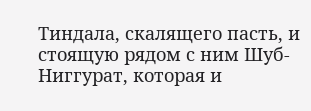Тиндала, скалящего пасть, и стоящую рядом с ним Шуб-Ниггурат, которая и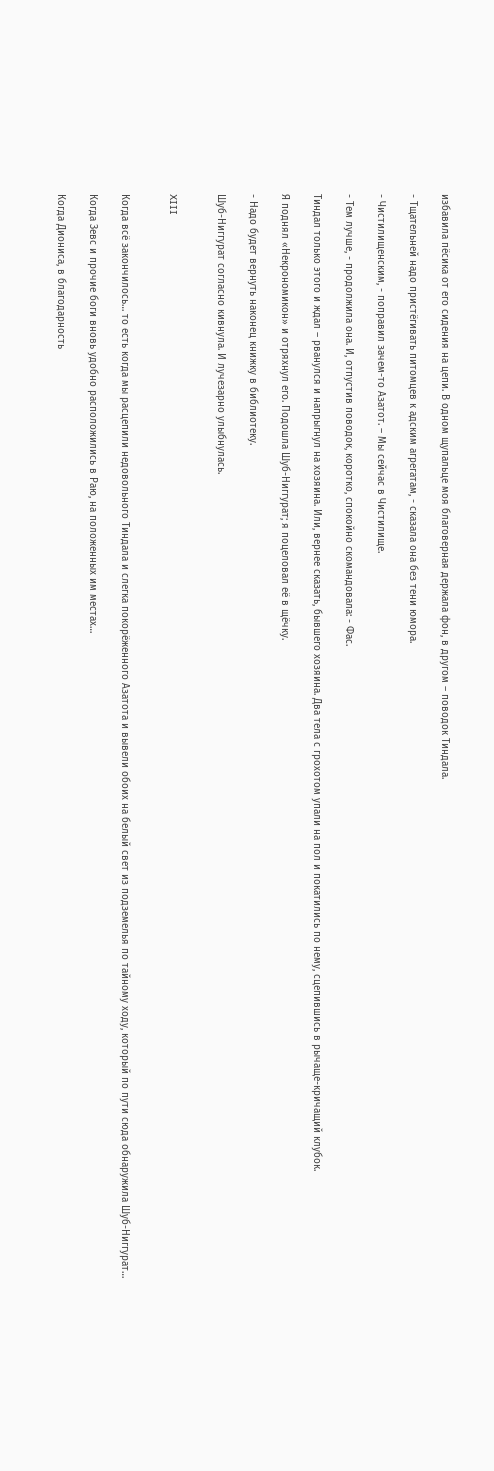избавила пёсика от его сидения на цепи. В одном щупальце моя благоверная держала фон, в другом – поводок Тиндала.

- Тщательней надо пристёгивать питомцев к адским агрегатам, - сказала она без тени юмора.

- Чистилищенским, - поправил зачем-то Азатот. – Мы сейчас в Чистилище.

- Тем лучше, - продолжила она. И, отпустив поводок, коротко, спокойно скомандовала: - Фас.

Тиндал только этого и ждал – рванулся и напрыгнул на хозяина. Или, вернее сказать, бывшего хозяина. Два тела с грохотом упали на пол и покатились по нему, сцепившись в рычаще-кричащий клубок.

Я поднял «Некрономикон» и отряхнул его. Подошла Шуб-Ниггурат; я поцеловал её в щёчку.

- Надо будет вернуть наконец книжку в библиотеку.

Шуб-Ниггурат согласно кивнула. И лучезарно улыбнулась.


XIII


Когда всё закончилось… то есть когда мы расцепили недовольного Тиндала и слегка покорёженного Азатота и вывели обоих на белый свет из подземелья по тайному ходу, который по пути сюда обнаружила Шуб-Ниггурат…

Когда Зевс и прочие боги вновь удобно расположились в Раю, на положенных им местах…

Когда Диониса, в благодарность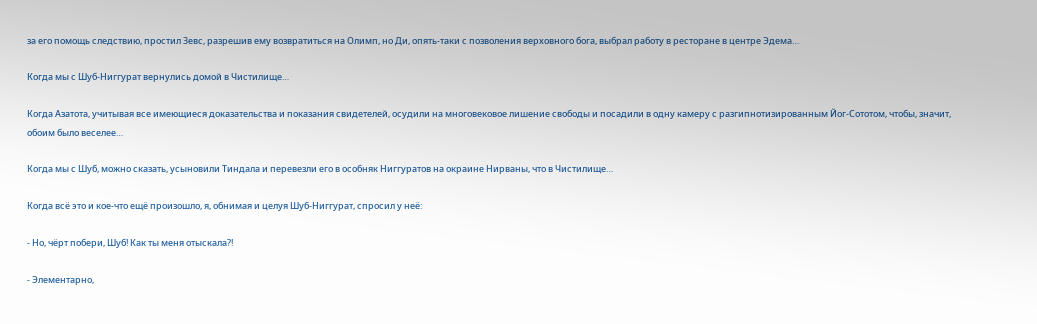за его помощь следствию, простил Зевс, разрешив ему возвратиться на Олимп, но Ди, опять-таки с позволения верховного бога, выбрал работу в ресторане в центре Эдема…

Когда мы с Шуб-Ниггурат вернулись домой в Чистилище…

Когда Азатота, учитывая все имеющиеся доказательства и показания свидетелей, осудили на многовековое лишение свободы и посадили в одну камеру с разгипнотизированным Йог-Сототом, чтобы, значит, обоим было веселее…

Когда мы с Шуб, можно сказать, усыновили Тиндала и перевезли его в особняк Ниггуратов на окраине Нирваны, что в Чистилище…

Когда всё это и кое-что ещё произошло, я, обнимая и целуя Шуб-Ниггурат, спросил у неё:

- Но, чёрт побери, Шуб! Как ты меня отыскала?!

- Элементарно,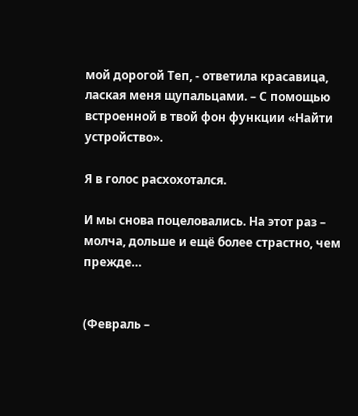мой дорогой Теп, - ответила красавица, лаская меня щупальцами. – С помощью встроенной в твой фон функции «Найти устройство».

Я в голос расхохотался.

И мы снова поцеловались. На этот раз – молча, дольше и ещё более страстно, чем прежде…


(Февраль –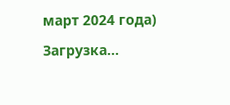март 2024 года)

Загрузка...